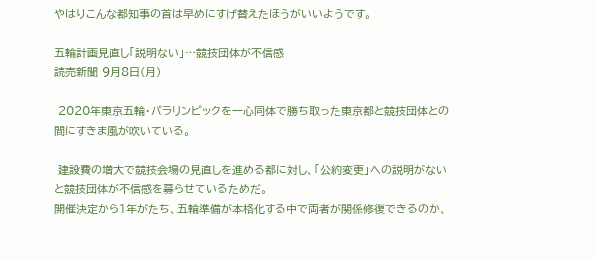やはりこんな都知事の首は早めにすげ替えたほうがいいようです。

五輪計画見直し「説明ない」…競技団体が不信感
読売新聞 9月8日(月)

 2020年東京五輪・パラリンピックを一心同体で勝ち取った東京都と競技団体との間にすきま風が吹いている。

 建設費の増大で競技会場の見直しを進める都に対し、「公約変更」への説明がないと競技団体が不信感を募らせているためだ。
開催決定から1年がたち、五輪準備が本格化する中で両者が関係修復できるのか、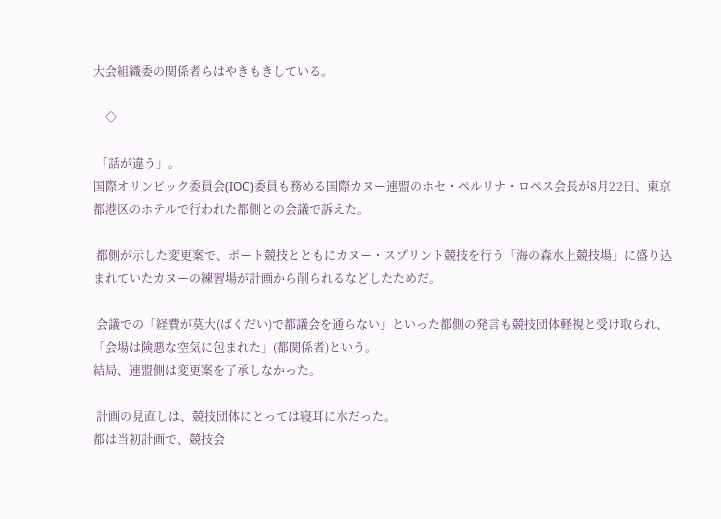大会組織委の関係者らはやきもきしている。

    ◇

 「話が違う」。
国際オリンピック委員会(IOC)委員も務める国際カヌー連盟のホセ・ペルリナ・ロペス会長が8月22日、東京都港区のホテルで行われた都側との会議で訴えた。

 都側が示した変更案で、ボート競技とともにカヌー・スプリント競技を行う「海の森水上競技場」に盛り込まれていたカヌーの練習場が計画から削られるなどしたためだ。

 会議での「経費が莫大(ばくだい)で都議会を通らない」といった都側の発言も競技団体軽視と受け取られ、「会場は険悪な空気に包まれた」(都関係者)という。
結局、連盟側は変更案を了承しなかった。

 計画の見直しは、競技団体にとっては寝耳に水だった。
都は当初計画で、競技会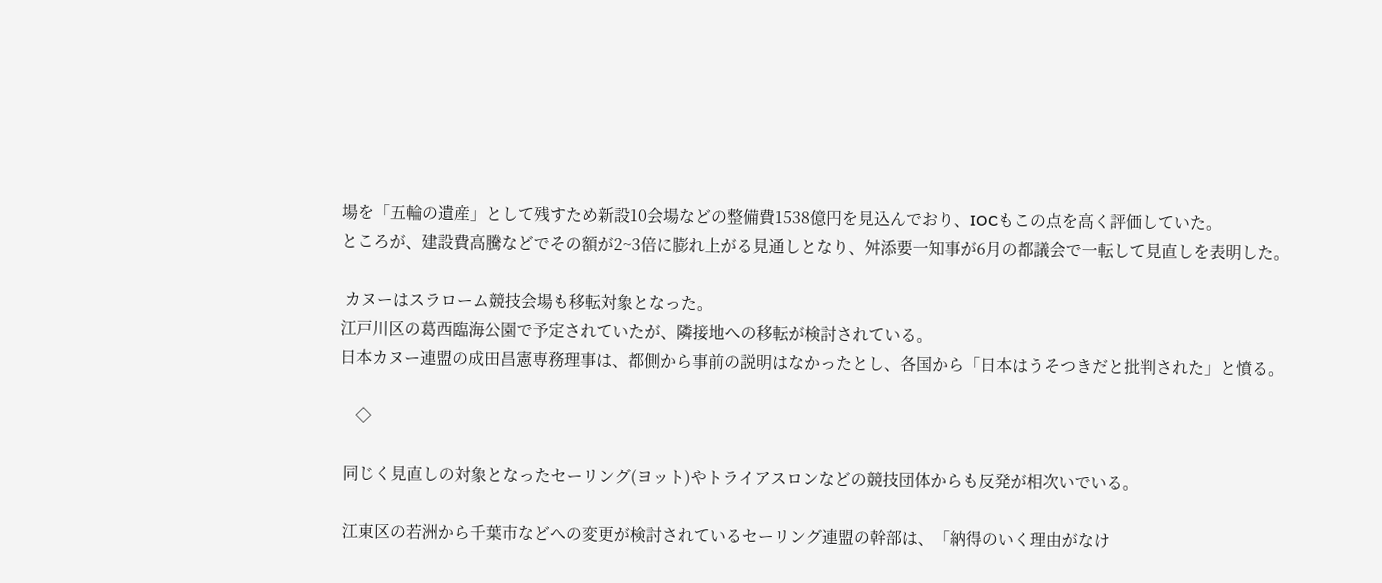場を「五輪の遺産」として残すため新設10会場などの整備費1538億円を見込んでおり、IOCもこの点を高く評価していた。
ところが、建設費高騰などでその額が2~3倍に膨れ上がる見通しとなり、舛添要一知事が6月の都議会で一転して見直しを表明した。

 カヌーはスラローム競技会場も移転対象となった。
江戸川区の葛西臨海公園で予定されていたが、隣接地への移転が検討されている。
日本カヌー連盟の成田昌憲専務理事は、都側から事前の説明はなかったとし、各国から「日本はうそつきだと批判された」と憤る。

    ◇

 同じく見直しの対象となったセーリング(ヨット)やトライアスロンなどの競技団体からも反発が相次いでいる。

 江東区の若洲から千葉市などへの変更が検討されているセーリング連盟の幹部は、「納得のいく理由がなけ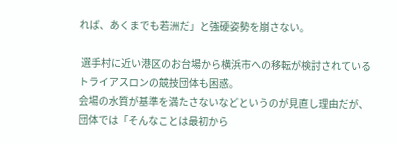れば、あくまでも若洲だ」と強硬姿勢を崩さない。

 選手村に近い港区のお台場から横浜市への移転が検討されているトライアスロンの競技団体も困惑。
会場の水質が基準を満たさないなどというのが見直し理由だが、団体では「そんなことは最初から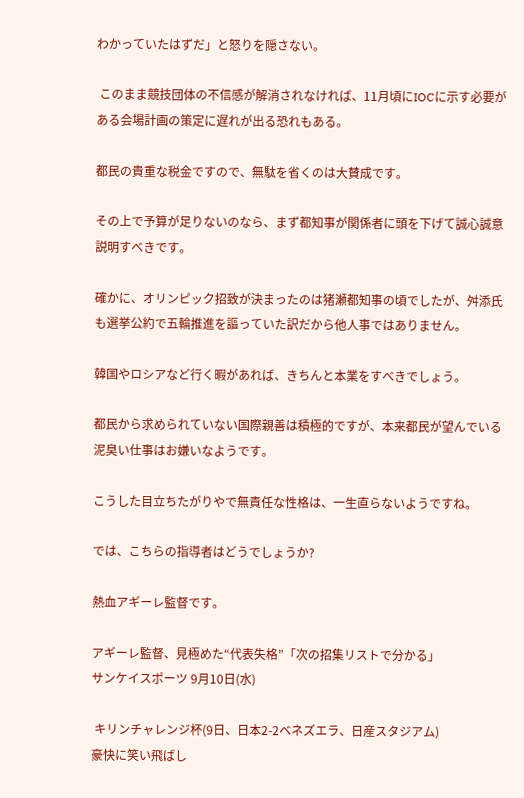わかっていたはずだ」と怒りを隠さない。

 このまま競技団体の不信感が解消されなければ、11月頃にIOCに示す必要がある会場計画の策定に遅れが出る恐れもある。

都民の貴重な税金ですので、無駄を省くのは大賛成です。

その上で予算が足りないのなら、まず都知事が関係者に頭を下げて誠心誠意説明すべきです。

確かに、オリンピック招致が決まったのは猪瀬都知事の頃でしたが、舛添氏も選挙公約で五輪推進を謳っていた訳だから他人事ではありません。

韓国やロシアなど行く暇があれば、きちんと本業をすべきでしょう。

都民から求められていない国際親善は積極的ですが、本来都民が望んでいる泥臭い仕事はお嫌いなようです。

こうした目立ちたがりやで無責任な性格は、一生直らないようですね。

では、こちらの指導者はどうでしょうか?

熱血アギーレ監督です。

アギーレ監督、見極めた“代表失格”「次の招集リストで分かる」
サンケイスポーツ 9月10日(水)

 キリンチャレンジ杯(9日、日本2-2ベネズエラ、日産スタジアム)
豪快に笑い飛ばし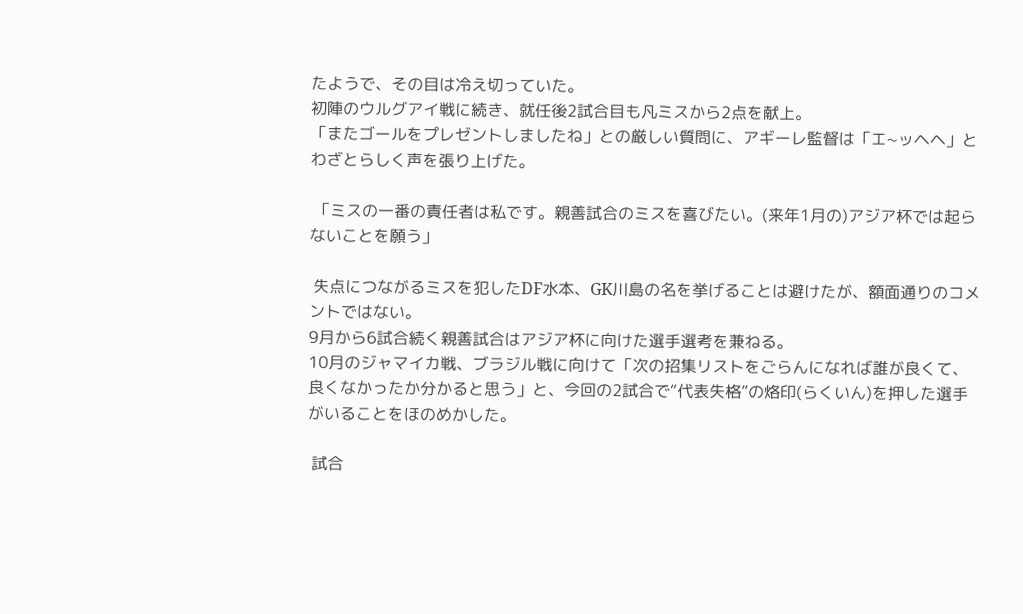たようで、その目は冷え切っていた。
初陣のウルグアイ戦に続き、就任後2試合目も凡ミスから2点を献上。
「またゴールをプレゼントしましたね」との厳しい質問に、アギーレ監督は「エ~ッヘヘ」とわざとらしく声を張り上げた。

 「ミスの一番の責任者は私です。親善試合のミスを喜びたい。(来年1月の)アジア杯では起らないことを願う」

 失点につながるミスを犯したDF水本、GK川島の名を挙げることは避けたが、額面通りのコメントではない。
9月から6試合続く親善試合はアジア杯に向けた選手選考を兼ねる。
10月のジャマイカ戦、ブラジル戦に向けて「次の招集リストをごらんになれば誰が良くて、良くなかったか分かると思う」と、今回の2試合で“代表失格”の烙印(らくいん)を押した選手がいることをほのめかした。

 試合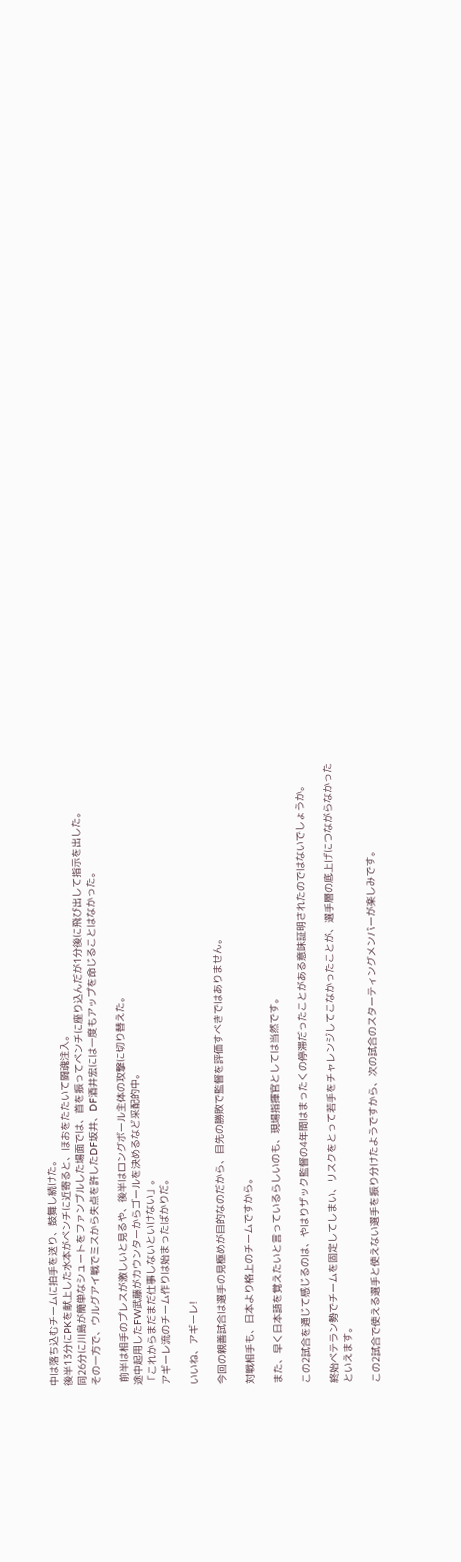中は落ち込むチームに拍手を送り、鼓舞し続けた。
後半13分にPKを献上した水本がベンチに近寄ると、ほおをたたいて闘魂注入。
同26分に川島が簡単なシュートをファンブルした場面では、首を振ってベンチに座り込んだが1分後に飛び出して指示を出した。
その一方で、ウルグアイ戦でミスから失点を許したDF坂井、DF酒井宏には一度もアップを命じることはなかった。

 前半は相手のプレスが激しいと見るや、後半はロングボール主体の攻撃に切り替えた。
途中起用したFW武藤がカウンターからゴールを決めるなど采配的中。
「これからまだまだ仕事しないといけない」。
アギーレ流のチーム作りは始まったばかりだ。

いいね、アギーレ!

今回の親善試合は選手の見極めが目的なのだから、目先の勝敗で監督を評価すべきではありません。

対戦相手も、日本より格上のチームですから。

また、早く日本語を覚えたいと言っているらしいのも、現場指揮官としては当然です。

この2試合を通じて感じるのは、やはりザック監督の4年間はまったくの停滞だったことがある意味証明されたのではないでしょうか。

終始ベテラン勢でチームを固定してしまい、リスクをとって若手をチャレンジしてこなかったことが、選手層の底上げにつながらなかったといえます。

この2試合で使える選手と使えない選手を振り分けたようですから、次の試合のスターティングメンバーが楽しみです。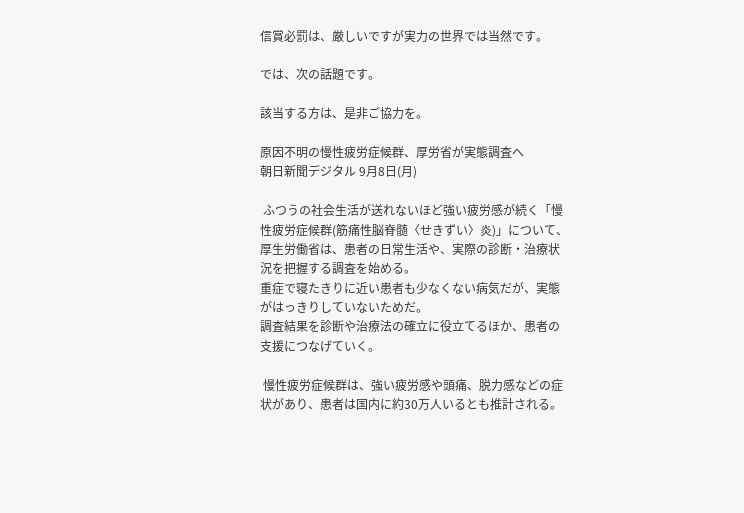信賞必罰は、厳しいですが実力の世界では当然です。

では、次の話題です。

該当する方は、是非ご協力を。

原因不明の慢性疲労症候群、厚労省が実態調査へ
朝日新聞デジタル 9月8日(月)

 ふつうの社会生活が送れないほど強い疲労感が続く「慢性疲労症候群(筋痛性脳脊髄〈せきずい〉炎)」について、厚生労働省は、患者の日常生活や、実際の診断・治療状況を把握する調査を始める。
重症で寝たきりに近い患者も少なくない病気だが、実態がはっきりしていないためだ。
調査結果を診断や治療法の確立に役立てるほか、患者の支援につなげていく。

 慢性疲労症候群は、強い疲労感や頭痛、脱力感などの症状があり、患者は国内に約30万人いるとも推計される。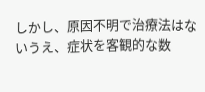しかし、原因不明で治療法はないうえ、症状を客観的な数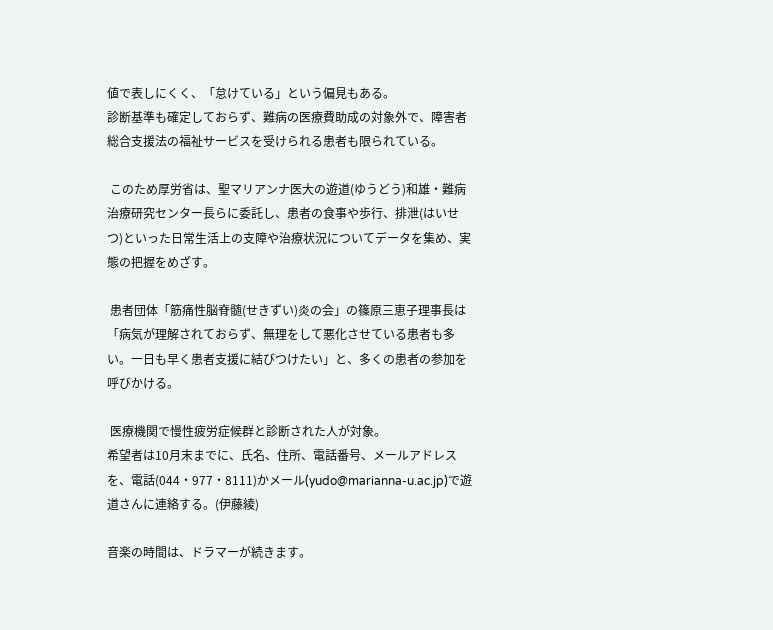値で表しにくく、「怠けている」という偏見もある。
診断基準も確定しておらず、難病の医療費助成の対象外で、障害者総合支援法の福祉サービスを受けられる患者も限られている。

 このため厚労省は、聖マリアンナ医大の遊道(ゆうどう)和雄・難病治療研究センター長らに委託し、患者の食事や歩行、排泄(はいせつ)といった日常生活上の支障や治療状況についてデータを集め、実態の把握をめざす。

 患者団体「筋痛性脳脊髄(せきずい)炎の会」の篠原三恵子理事長は「病気が理解されておらず、無理をして悪化させている患者も多い。一日も早く患者支援に結びつけたい」と、多くの患者の参加を呼びかける。

 医療機関で慢性疲労症候群と診断された人が対象。
希望者は10月末までに、氏名、住所、電話番号、メールアドレスを、電話(044・977・8111)かメール(yudo@marianna-u.ac.jp)で遊道さんに連絡する。(伊藤綾)

音楽の時間は、ドラマーが続きます。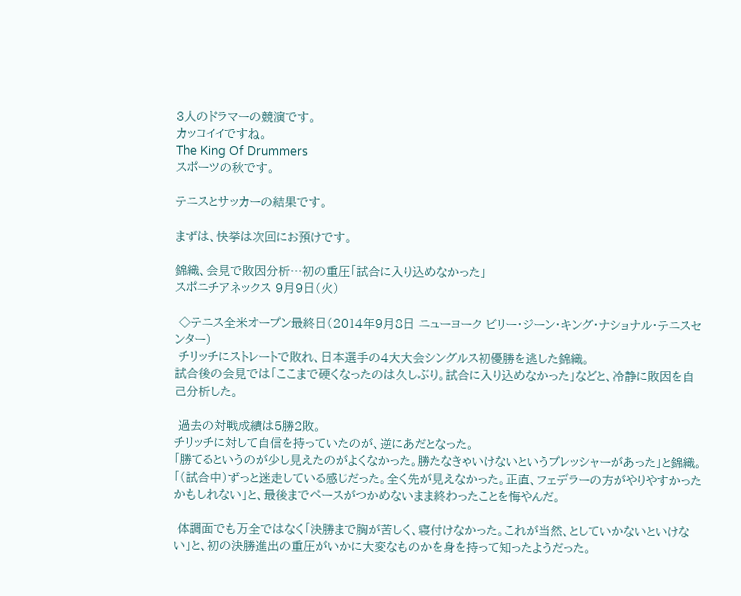3人のドラマーの競演です。
カッコイイですね。
The King Of Drummers
スポーツの秋です。

テニスとサッカーの結果です。

まずは、快挙は次回にお預けです。

錦織、会見で敗因分析…初の重圧「試合に入り込めなかった」
スポニチアネックス 9月9日(火)

 ◇テニス全米オープン最終日(2014年9月8日 ニューヨーク ビリー・ジーン・キング・ナショナル・テニスセンター)
 チリッチにストレートで敗れ、日本選手の4大大会シングルス初優勝を逃した錦織。
試合後の会見では「ここまで硬くなったのは久しぶり。試合に入り込めなかった」などと、冷静に敗因を自己分析した。

 過去の対戦成績は5勝2敗。
チリッチに対して自信を持っていたのが、逆にあだとなった。
「勝てるというのが少し見えたのがよくなかった。勝たなきゃいけないというプレッシャーがあった」と錦織。
「(試合中)ずっと迷走している感じだった。全く先が見えなかった。正直、フェデラーの方がやりやすかったかもしれない」と、最後までペースがつかめないまま終わったことを悔やんだ。

 体調面でも万全ではなく「決勝まで胸が苦しく、寝付けなかった。これが当然、としていかないといけない」と、初の決勝進出の重圧がいかに大変なものかを身を持って知ったようだった。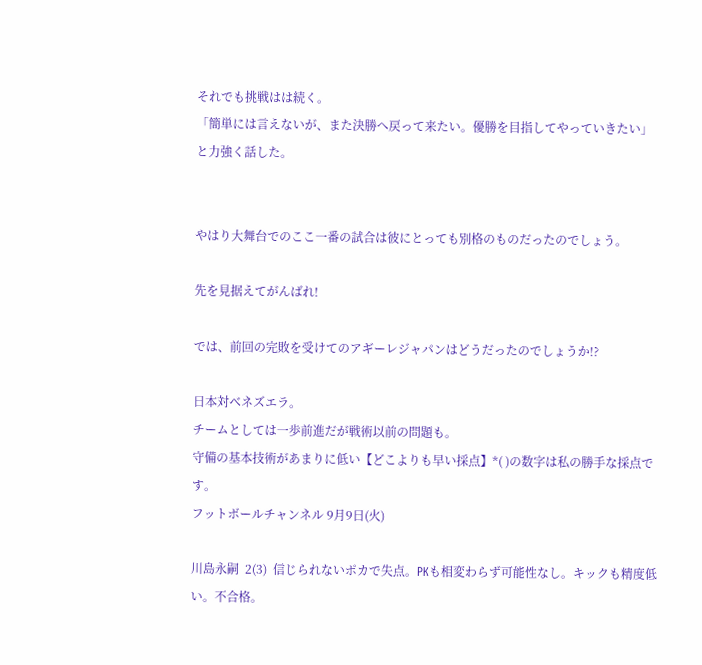それでも挑戦はは続く。
「簡単には言えないが、また決勝へ戻って来たい。優勝を目指してやっていきたい」と力強く話した。


やはり大舞台でのここ一番の試合は彼にとっても別格のものだったのでしょう。

先を見据えてがんばれ!

では、前回の完敗を受けてのアギーレジャパンはどうだったのでしょうか!?

日本対ベネズエラ。
チームとしては一歩前進だが戦術以前の問題も。
守備の基本技術があまりに低い【どこよりも早い採点】*( )の数字は私の勝手な採点です。
フットボールチャンネル 9月9日(火)

川島永嗣  2(3)  信じられないポカで失点。PKも相変わらず可能性なし。キックも精度低い。不合格。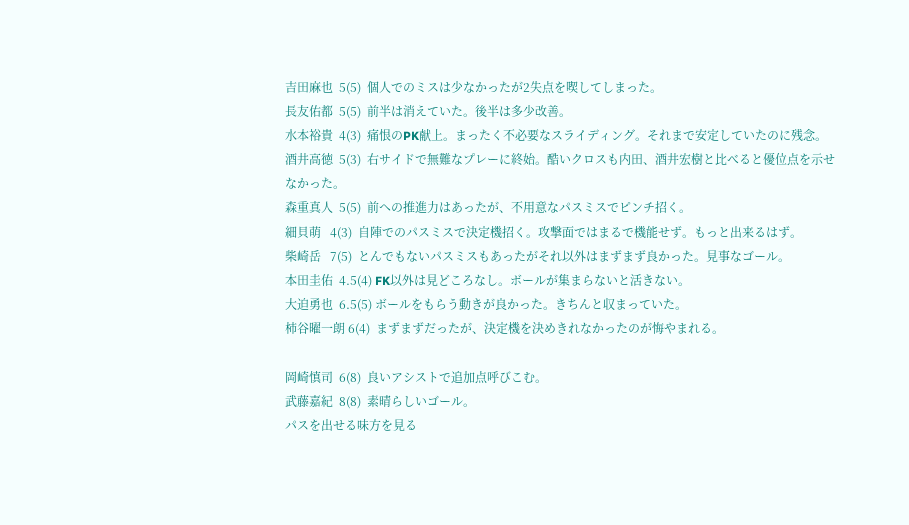吉田麻也  5(5)  個人でのミスは少なかったが2失点を喫してしまった。
長友佑都  5(5)  前半は消えていた。後半は多少改善。
水本裕貴  4(3)  痛恨のPK献上。まったく不必要なスライディング。それまで安定していたのに残念。
酒井高徳  5(3)  右サイドで無難なプレーに終始。酷いクロスも内田、酒井宏樹と比べると優位点を示せなかった。
森重真人  5(5)  前への推進力はあったが、不用意なパスミスでピンチ招く。
細貝萌   4(3)  自陣でのパスミスで決定機招く。攻撃面ではまるで機能せず。もっと出来るはず。
柴崎岳   7(5)  とんでもないパスミスもあったがそれ以外はまずまず良かった。見事なゴール。
本田圭佑  4.5(4) FK以外は見どころなし。ボールが集まらないと活きない。
大迫勇也  6.5(5) ボールをもらう動きが良かった。きちんと収まっていた。
柿谷曜一朗 6(4)  まずまずだったが、決定機を決めきれなかったのが悔やまれる。

岡崎慎司  6(8)  良いアシストで追加点呼びこむ。
武藤嘉紀  8(8)  素晴らしいゴール。
パスを出せる味方を見る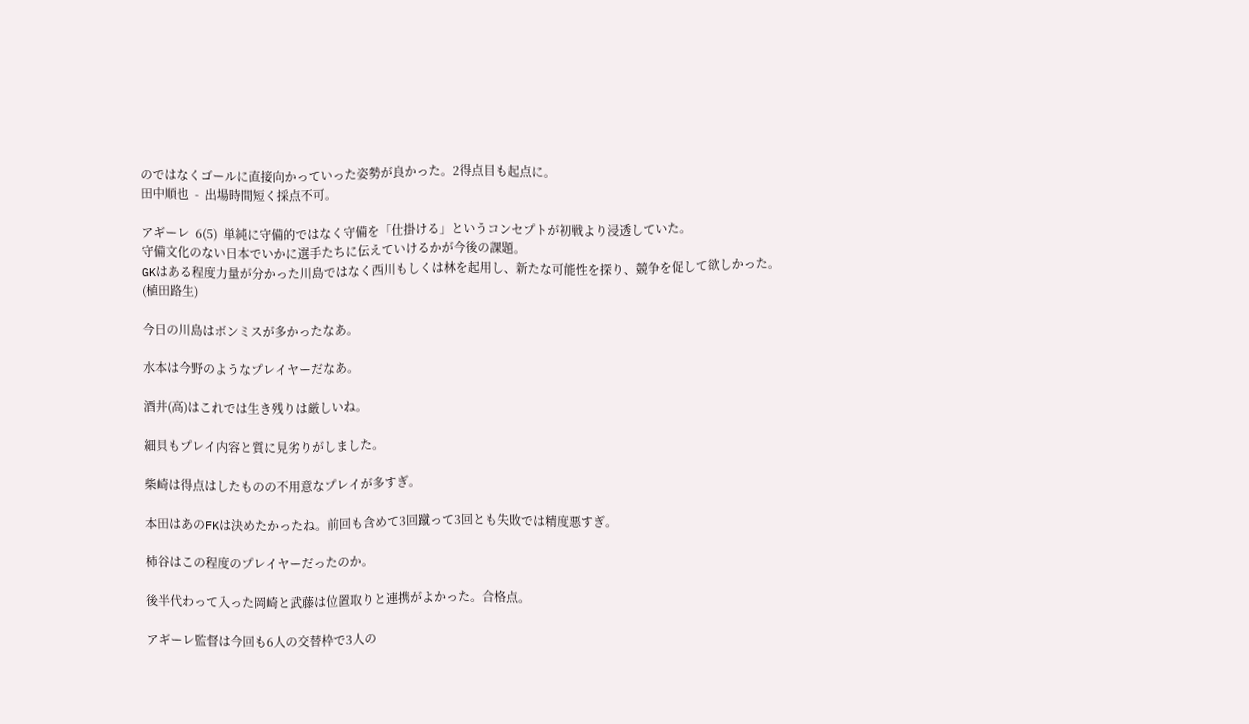のではなくゴールに直接向かっていった姿勢が良かった。2得点目も起点に。
田中順也  -  出場時間短く採点不可。

アギーレ  6(5)  単純に守備的ではなく守備を「仕掛ける」というコンセプトが初戦より浸透していた。
守備文化のない日本でいかに選手たちに伝えていけるかが今後の課題。
GKはある程度力量が分かった川島ではなく西川もしくは林を起用し、新たな可能性を探り、競争を促して欲しかった。
(植田路生)

今日の川島はボンミスが多かったなあ。

水本は今野のようなプレイヤーだなあ。

酒井(高)はこれでは生き残りは厳しいね。

細貝もプレイ内容と質に見劣りがしました。

柴崎は得点はしたものの不用意なプレイが多すぎ。

本田はあのFKは決めたかったね。前回も含めて3回蹴って3回とも失敗では精度悪すぎ。

柿谷はこの程度のプレイヤーだったのか。

後半代わって入った岡崎と武藤は位置取りと連携がよかった。合格点。

アギーレ監督は今回も6人の交替枠で3人の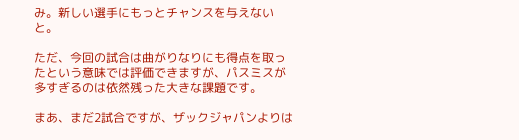み。新しい選手にもっとチャンスを与えないと。

ただ、今回の試合は曲がりなりにも得点を取ったという意味では評価できますが、パスミスが多すぎるのは依然残った大きな課題です。

まあ、まだ2試合ですが、ザックジャパンよりは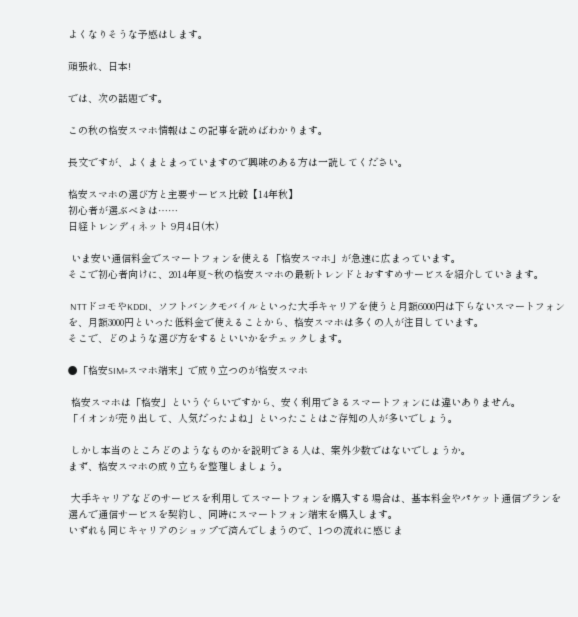よくなりそうな予感はします。

頑張れ、日本!

では、次の話題です。

この秋の格安スマホ情報はこの記事を読めばわかります。

長文ですが、よくまとまっていますので興味のある方は一読してください。

格安スマホの選び方と主要サービス比較【14年秋】
初心者が選ぶべきは……
日経トレンディネット 9月4日(木)

 いま安い通信料金でスマートフォンを使える「格安スマホ」が急速に広まっています。
そこで初心者向けに、2014年夏~秋の格安スマホの最新トレンドとおすすめサービスを紹介していきます。

 NTTドコモやKDDI、ソフトバンクモバイルといった大手キャリアを使うと月額6000円は下らないスマートフォンを、月額3000円といった低料金で使えることから、格安スマホは多くの人が注目しています。
そこで、どのような選び方をするといいかをチェックします。

●「格安SIM+スマホ端末」で成り立つのが格安スマホ

 格安スマホは「格安」というぐらいですから、安く利用できるスマートフォンには違いありません。
「イオンが売り出して、人気だったよね」といったことはご存知の人が多いでしょう。

 しかし本当のところどのようなものかを説明できる人は、案外少数ではないでしょうか。
まず、格安スマホの成り立ちを整理しましょう。

 大手キャリアなどのサービスを利用してスマートフォンを購入する場合は、基本料金やパケット通信プランを選んで通信サービスを契約し、同時にスマートフォン端末を購入します。
いずれも同じキャリアのショップで済んでしまうので、1つの流れに感じま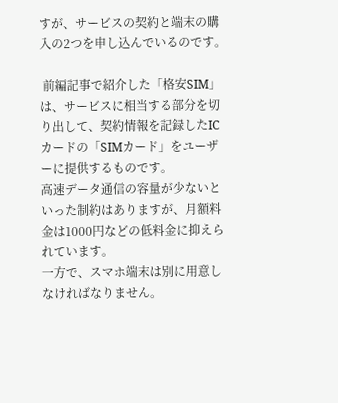すが、サービスの契約と端末の購入の2つを申し込んでいるのです。

 前編記事で紹介した「格安SIM」は、サービスに相当する部分を切り出して、契約情報を記録したICカードの「SIMカード」をユーザーに提供するものです。
高速データ通信の容量が少ないといった制約はありますが、月額料金は1000円などの低料金に抑えられています。
一方で、スマホ端末は別に用意しなければなりません。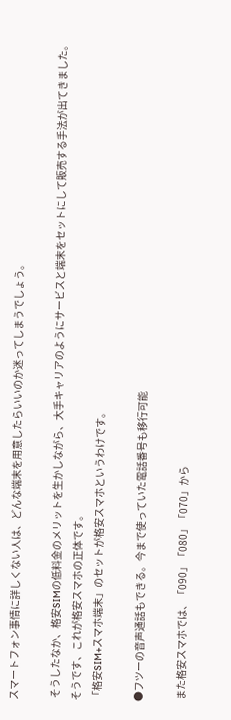スマートフォン事情に詳しくない人は、どんな端末を用意したらいいのか迷ってしまうでしょう。

 そうしたなか、格安SIMの低料金のメリットを生かしながら、大手キャリアのようにサービスと端末をセットにして販売する手法が出てきました。
そうです、これが格安スマホの正体です。
「格安SIM+スマホ端末」のセットが格安スマホというわけです。

●フツーの音声通話もできる。今まで使っていた電話番号も移行可能

 また格安スマホでは、「090」「080」「070」から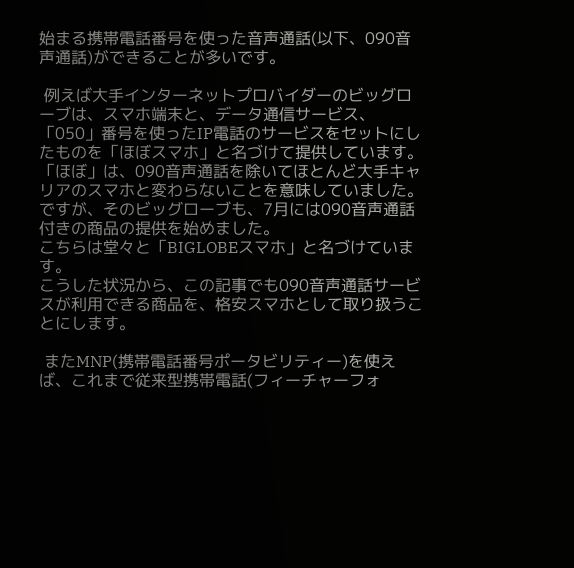始まる携帯電話番号を使った音声通話(以下、090音声通話)ができることが多いです。

 例えば大手インターネットプロバイダーのビッグローブは、スマホ端末と、データ通信サービス、「050」番号を使ったIP電話のサービスをセットにしたものを「ほぼスマホ」と名づけて提供しています。
「ほぼ」は、090音声通話を除いてほとんど大手キャリアのスマホと変わらないことを意味していました。
ですが、そのビッグローブも、7月には090音声通話付きの商品の提供を始めました。
こちらは堂々と「BIGLOBEスマホ」と名づけています。
こうした状況から、この記事でも090音声通話サービスが利用できる商品を、格安スマホとして取り扱うことにします。

 またMNP(携帯電話番号ポータビリティー)を使えば、これまで従来型携帯電話(フィーチャーフォ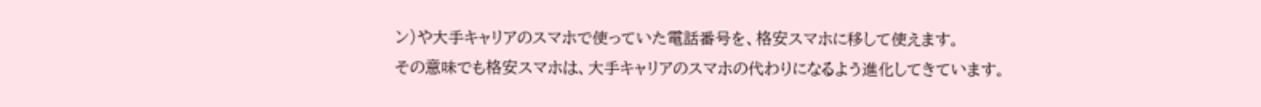ン)や大手キャリアのスマホで使っていた電話番号を、格安スマホに移して使えます。
その意味でも格安スマホは、大手キャリアのスマホの代わりになるよう進化してきています。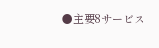●主要8サービス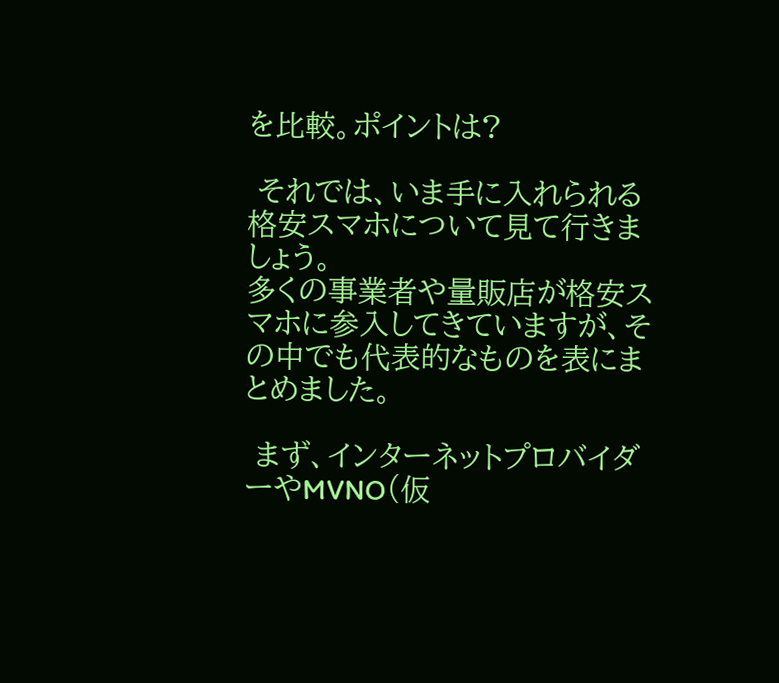を比較。ポイントは?

 それでは、いま手に入れられる格安スマホについて見て行きましょう。
多くの事業者や量販店が格安スマホに参入してきていますが、その中でも代表的なものを表にまとめました。

 まず、インターネットプロバイダーやMVNO(仮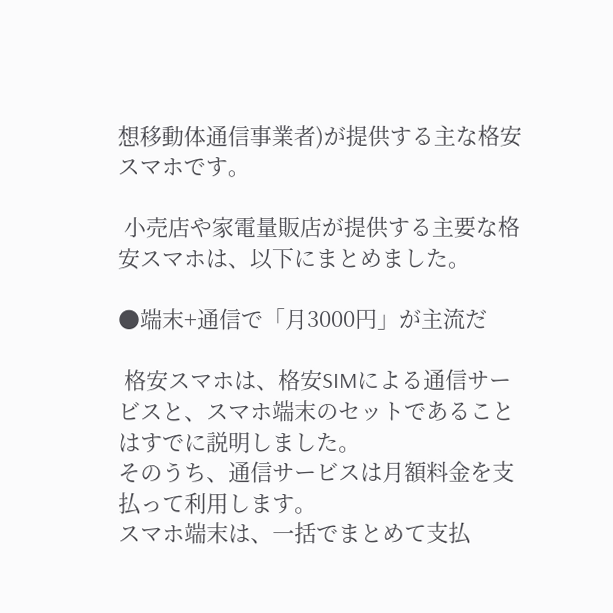想移動体通信事業者)が提供する主な格安スマホです。

 小売店や家電量販店が提供する主要な格安スマホは、以下にまとめました。

●端末+通信で「月3000円」が主流だ

 格安スマホは、格安SIMによる通信サービスと、スマホ端末のセットであることはすでに説明しました。
そのうち、通信サービスは月額料金を支払って利用します。
スマホ端末は、一括でまとめて支払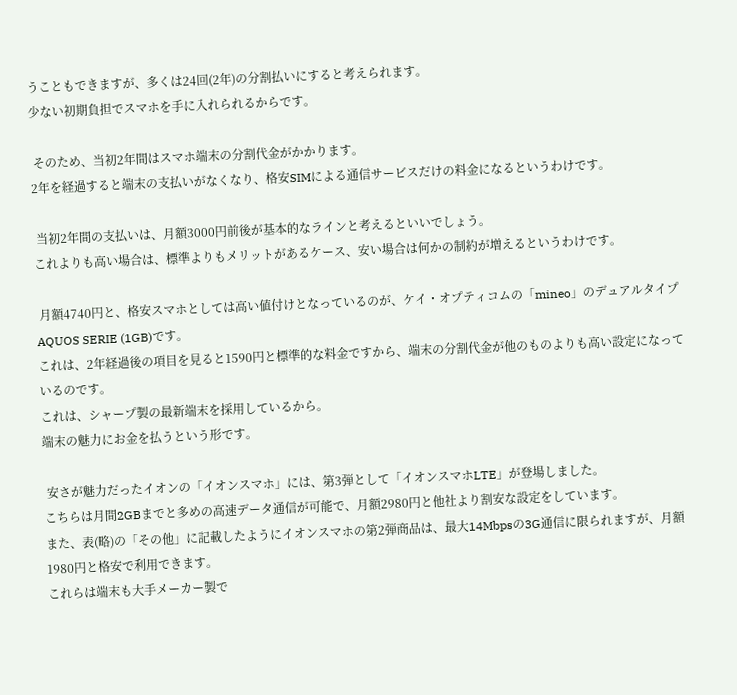うこともできますが、多くは24回(2年)の分割払いにすると考えられます。
少ない初期負担でスマホを手に入れられるからです。

 そのため、当初2年間はスマホ端末の分割代金がかかります。
2年を経過すると端末の支払いがなくなり、格安SIMによる通信サービスだけの料金になるというわけです。

 当初2年間の支払いは、月額3000円前後が基本的なラインと考えるといいでしょう。
これよりも高い場合は、標準よりもメリットがあるケース、安い場合は何かの制約が増えるというわけです。

 月額4740円と、格安スマホとしては高い値付けとなっているのが、ケイ・オプティコムの「mineo」のデュアルタイプAQUOS SERIE (1GB)です。
これは、2年経過後の項目を見ると1590円と標準的な料金ですから、端末の分割代金が他のものよりも高い設定になっているのです。
これは、シャープ製の最新端末を採用しているから。
端末の魅力にお金を払うという形です。

 安さが魅力だったイオンの「イオンスマホ」には、第3弾として「イオンスマホLTE」が登場しました。
こちらは月間2GBまでと多めの高速データ通信が可能で、月額2980円と他社より割安な設定をしています。
また、表(略)の「その他」に記載したようにイオンスマホの第2弾商品は、最大14Mbpsの3G通信に限られますが、月額1980円と格安で利用できます。
これらは端末も大手メーカー製で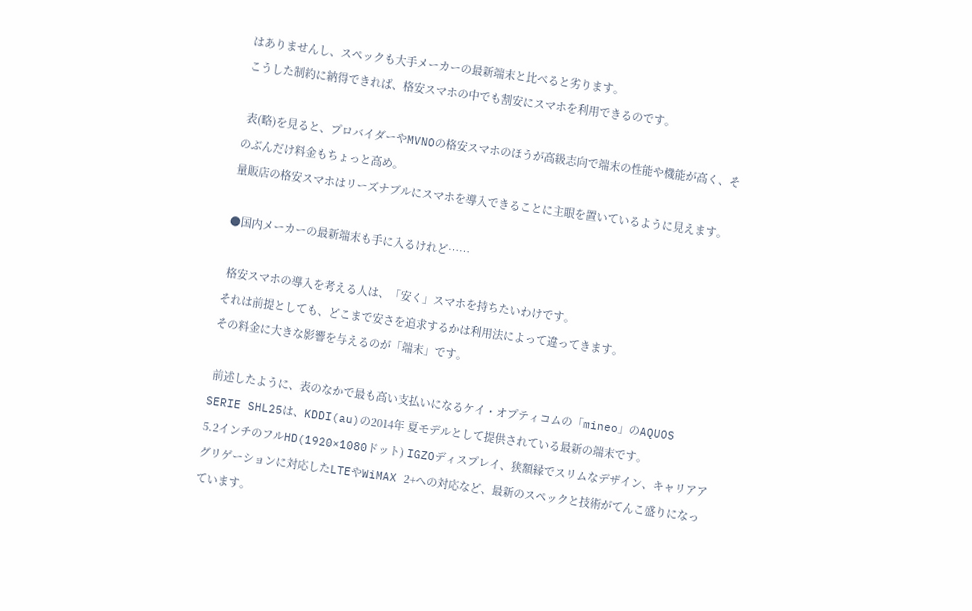はありませんし、スペックも大手メーカーの最新端末と比べると劣ります。
こうした制約に納得できれば、格安スマホの中でも割安にスマホを利用できるのです。

 表(略)を見ると、プロバイダーやMVNOの格安スマホのほうが高級志向で端末の性能や機能が高く、そのぶんだけ料金もちょっと高め。
量販店の格安スマホはリーズナブルにスマホを導入できることに主眼を置いているように見えます。

●国内メーカーの最新端末も手に入るけれど……

 格安スマホの導入を考える人は、「安く」スマホを持ちたいわけです。
それは前提としても、どこまで安さを追求するかは利用法によって違ってきます。
その料金に大きな影響を与えるのが「端末」です。

 前述したように、表のなかで最も高い支払いになるケイ・オプティコムの「mineo」のAQUOS SERIE SHL25は、KDDI(au)の2014年 夏モデルとして提供されている最新の端末です。
5.2インチのフルHD(1920×1080ドット) IGZOディスプレイ、狭額縁でスリムなデザイン、キャリアアグリゲーションに対応したLTEやWiMAX 2+への対応など、最新のスペックと技術がてんこ盛りになっています。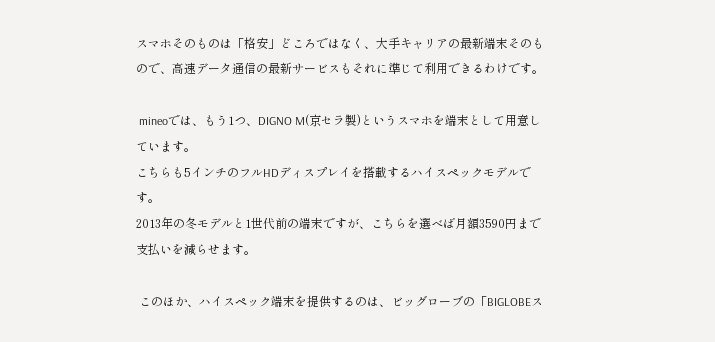スマホそのものは「格安」どころではなく、大手キャリアの最新端末そのもので、高速データ通信の最新サービスもそれに準じて利用できるわけです。

 mineoでは、もう1つ、DIGNO M(京セラ製)というスマホを端末として用意しています。
こちらも5インチのフルHDディスプレイを搭載するハイスペックモデルです。
2013年の冬モデルと1世代前の端末ですが、こちらを選べば月額3590円まで支払いを減らせます。

 このほか、ハイスペック端末を提供するのは、ビッグローブの「BIGLOBEス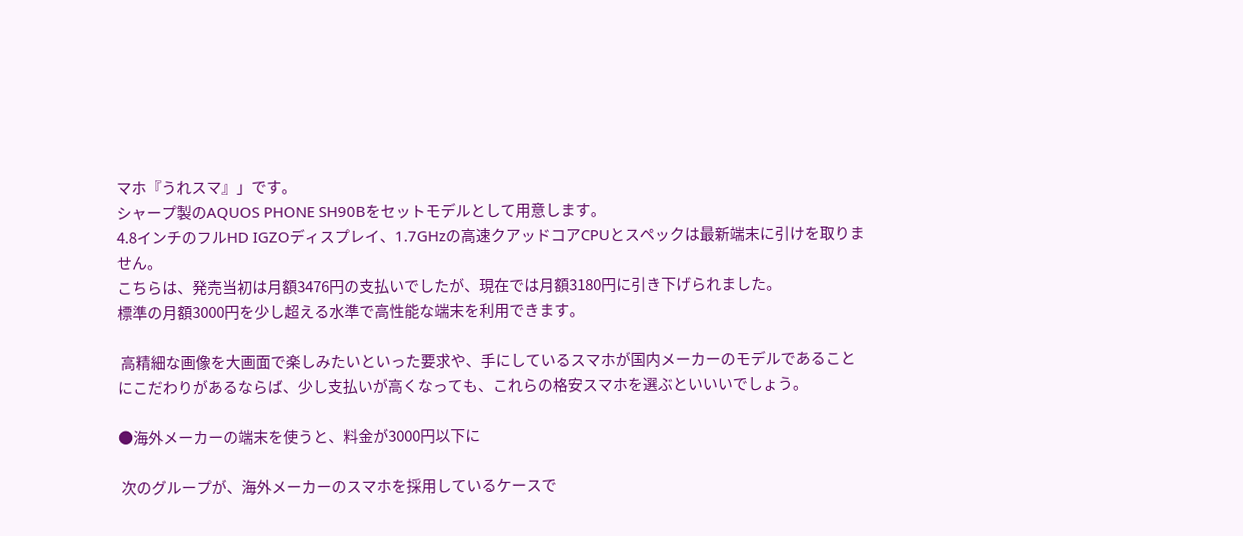マホ『うれスマ』」です。
シャープ製のAQUOS PHONE SH90Bをセットモデルとして用意します。
4.8インチのフルHD IGZOディスプレイ、1.7GHzの高速クアッドコアCPUとスペックは最新端末に引けを取りません。
こちらは、発売当初は月額3476円の支払いでしたが、現在では月額3180円に引き下げられました。
標準の月額3000円を少し超える水準で高性能な端末を利用できます。

 高精細な画像を大画面で楽しみたいといった要求や、手にしているスマホが国内メーカーのモデルであることにこだわりがあるならば、少し支払いが高くなっても、これらの格安スマホを選ぶといいいでしょう。

●海外メーカーの端末を使うと、料金が3000円以下に

 次のグループが、海外メーカーのスマホを採用しているケースで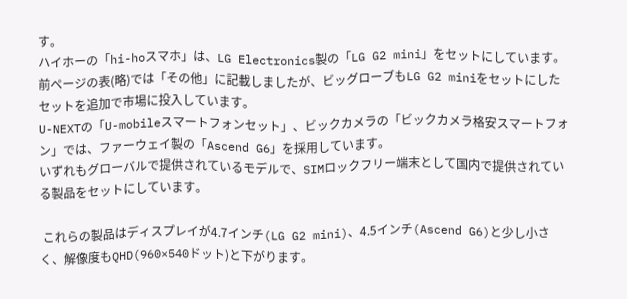す。
ハイホーの「hi-hoスマホ」は、LG Electronics製の「LG G2 mini」をセットにしています。
前ページの表(略)では「その他」に記載しましたが、ビッグローブもLG G2 miniをセットにしたセットを追加で市場に投入しています。
U-NEXTの「U-mobileスマートフォンセット」、ビックカメラの「ビックカメラ格安スマートフォン」では、ファーウェイ製の「Ascend G6」を採用しています。
いずれもグローバルで提供されているモデルで、SIMロックフリー端末として国内で提供されている製品をセットにしています。

 これらの製品はディスプレイが4.7インチ(LG G2 mini)、4.5インチ(Ascend G6)と少し小さく、解像度もQHD(960×540ドット)と下がります。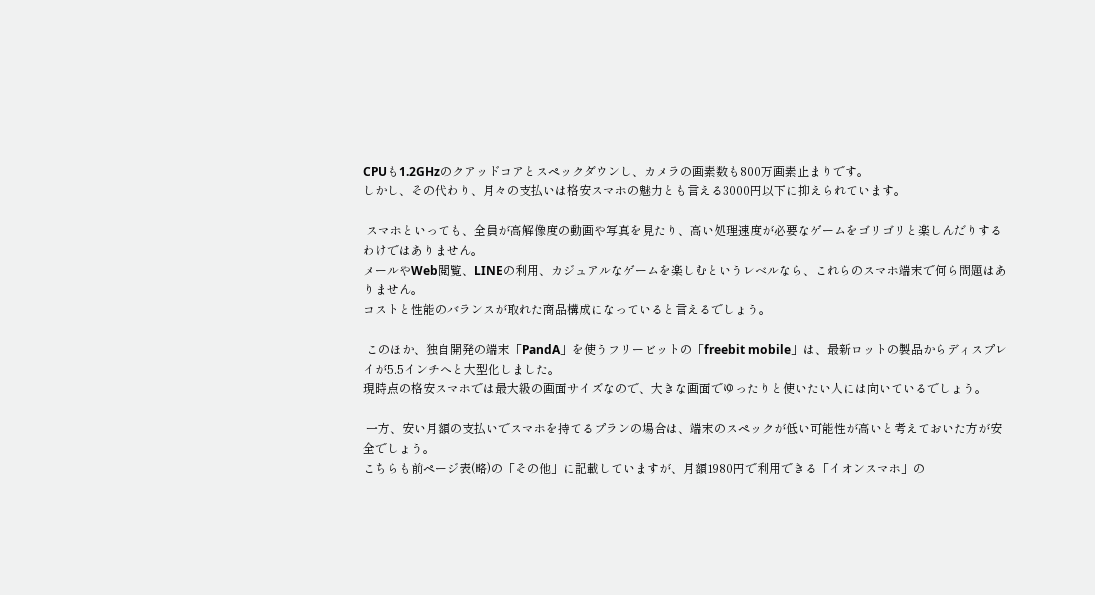CPUも1.2GHzのクアッドコアとスペックダウンし、カメラの画素数も800万画素止まりです。
しかし、その代わり、月々の支払いは格安スマホの魅力とも言える3000円以下に抑えられています。

 スマホといっても、全員が高解像度の動画や写真を見たり、高い処理速度が必要なゲームをゴリゴリと楽しんだりするわけではありません。
メールやWeb閲覧、LINEの利用、カジュアルなゲームを楽しむというレベルなら、これらのスマホ端末で何ら問題はありません。
コストと性能のバランスが取れた商品構成になっていると言えるでしょう。

 このほか、独自開発の端末「PandA」を使うフリービットの「freebit mobile」は、最新ロットの製品からディスプレイが5.5インチへと大型化しました。
現時点の格安スマホでは最大級の画面サイズなので、大きな画面でゆったりと使いたい人には向いているでしょう。

 一方、安い月額の支払いでスマホを持てるプランの場合は、端末のスペックが低い可能性が高いと考えておいた方が安全でしょう。
こちらも前ページ表(略)の「その他」に記載していますが、月額1980円で利用できる「イオンスマホ」の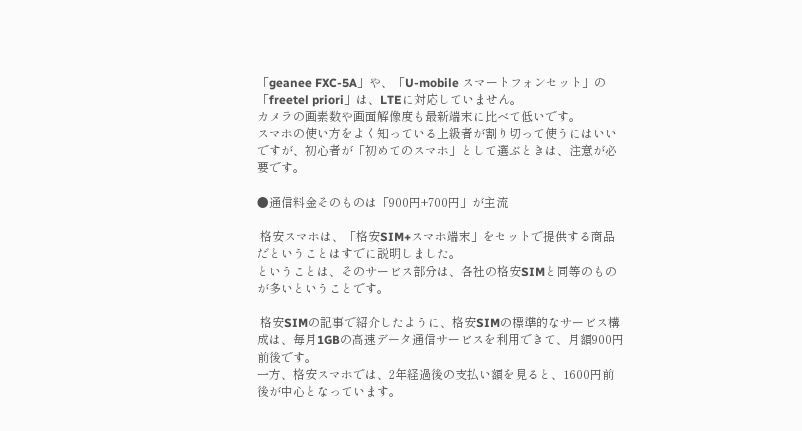「geanee FXC-5A」や、「U-mobile スマートフォンセット」の「freetel priori」は、LTEに対応していません。
カメラの画素数や画面解像度も最新端末に比べて低いです。
スマホの使い方をよく知っている上級者が割り切って使うにはいいですが、初心者が「初めてのスマホ」として選ぶときは、注意が必要です。

●通信料金そのものは「900円+700円」が主流

 格安スマホは、「格安SIM+スマホ端末」をセットで提供する商品だということはすでに説明しました。
ということは、そのサービス部分は、各社の格安SIMと同等のものが多いということです。

 格安SIMの記事で紹介したように、格安SIMの標準的なサービス構成は、毎月1GBの高速データ通信サービスを利用できて、月額900円前後です。
一方、格安スマホでは、2年経過後の支払い額を見ると、1600円前後が中心となっています。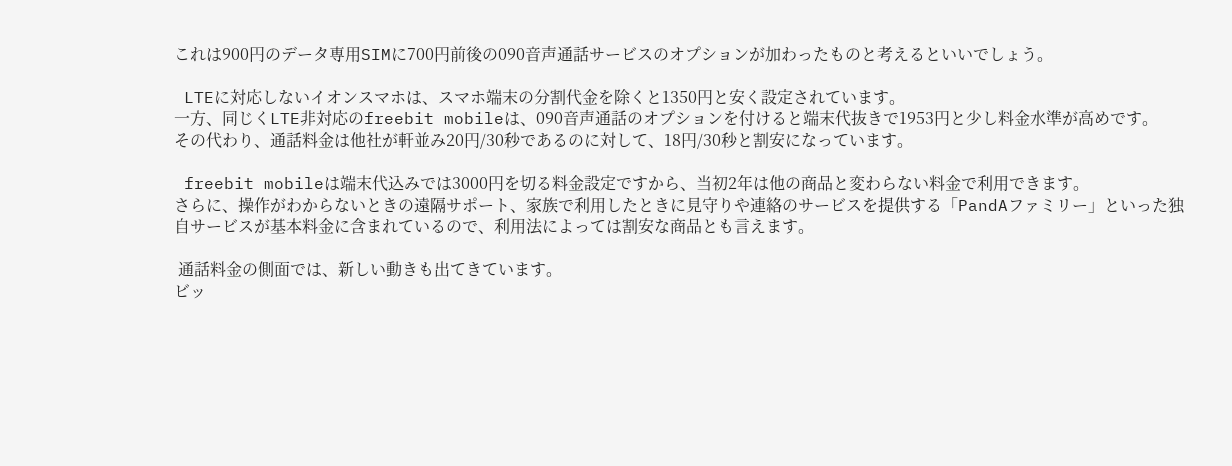これは900円のデータ専用SIMに700円前後の090音声通話サービスのオプションが加わったものと考えるといいでしょう。

 LTEに対応しないイオンスマホは、スマホ端末の分割代金を除くと1350円と安く設定されています。
一方、同じくLTE非対応のfreebit mobileは、090音声通話のオプションを付けると端末代抜きで1953円と少し料金水準が高めです。
その代わり、通話料金は他社が軒並み20円/30秒であるのに対して、18円/30秒と割安になっています。

 freebit mobileは端末代込みでは3000円を切る料金設定ですから、当初2年は他の商品と変わらない料金で利用できます。
さらに、操作がわからないときの遠隔サポート、家族で利用したときに見守りや連絡のサービスを提供する「PandAファミリー」といった独自サービスが基本料金に含まれているので、利用法によっては割安な商品とも言えます。

 通話料金の側面では、新しい動きも出てきています。
ビッ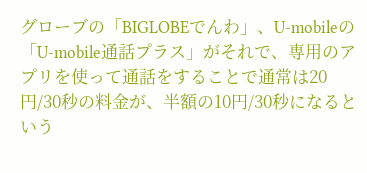グローブの「BIGLOBEでんわ」、U-mobileの「U-mobile通話プラス」がそれで、専用のアプリを使って通話をすることで通常は20円/30秒の料金が、半額の10円/30秒になるという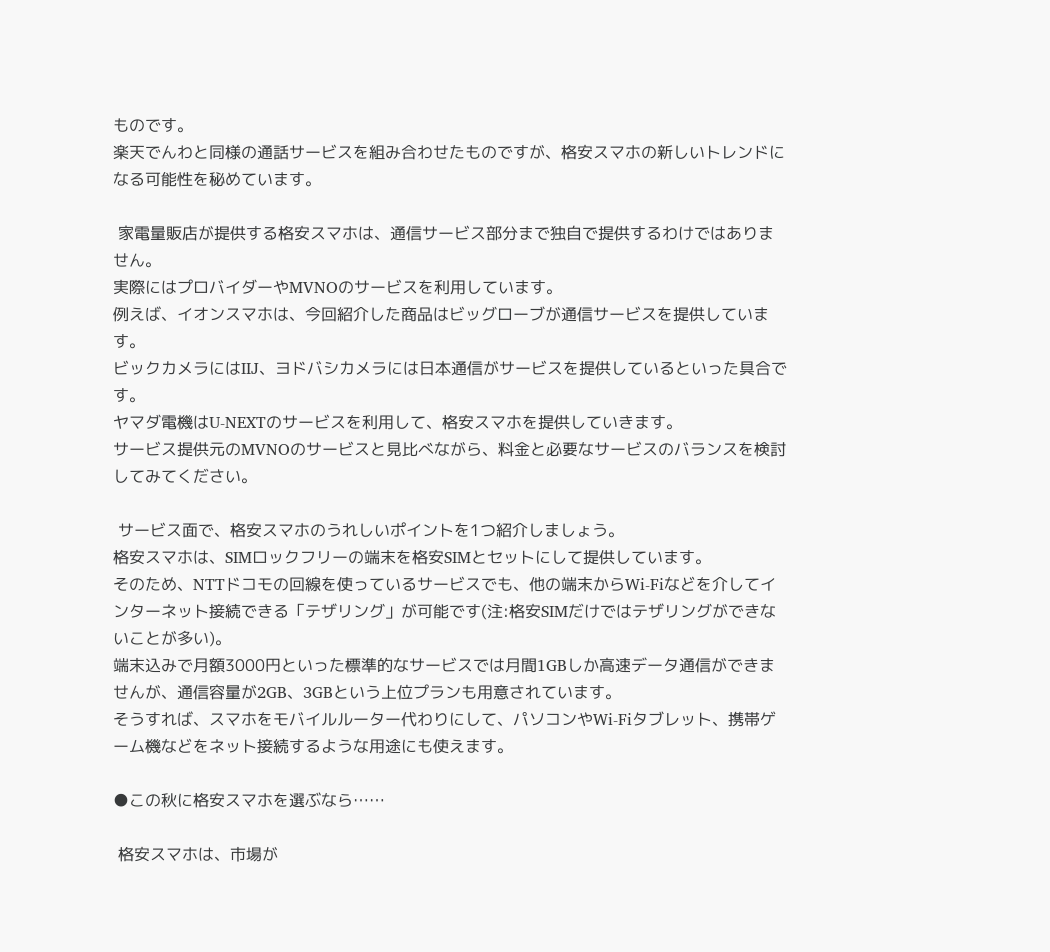ものです。
楽天でんわと同様の通話サービスを組み合わせたものですが、格安スマホの新しいトレンドになる可能性を秘めています。

 家電量販店が提供する格安スマホは、通信サービス部分まで独自で提供するわけではありません。
実際にはプロバイダーやMVNOのサービスを利用しています。
例えば、イオンスマホは、今回紹介した商品はビッグローブが通信サービスを提供しています。
ビックカメラにはIIJ、ヨドバシカメラには日本通信がサービスを提供しているといった具合です。
ヤマダ電機はU-NEXTのサービスを利用して、格安スマホを提供していきます。
サービス提供元のMVNOのサービスと見比べながら、料金と必要なサービスのバランスを検討してみてください。

 サービス面で、格安スマホのうれしいポイントを1つ紹介しましょう。
格安スマホは、SIMロックフリーの端末を格安SIMとセットにして提供しています。
そのため、NTTドコモの回線を使っているサービスでも、他の端末からWi-Fiなどを介してインターネット接続できる「テザリング」が可能です(注:格安SIMだけではテザリングができないことが多い)。
端末込みで月額3000円といった標準的なサービスでは月間1GBしか高速データ通信ができませんが、通信容量が2GB、3GBという上位プランも用意されています。
そうすれば、スマホをモバイルルーター代わりにして、パソコンやWi-Fiタブレット、携帯ゲーム機などをネット接続するような用途にも使えます。

●この秋に格安スマホを選ぶなら……

 格安スマホは、市場が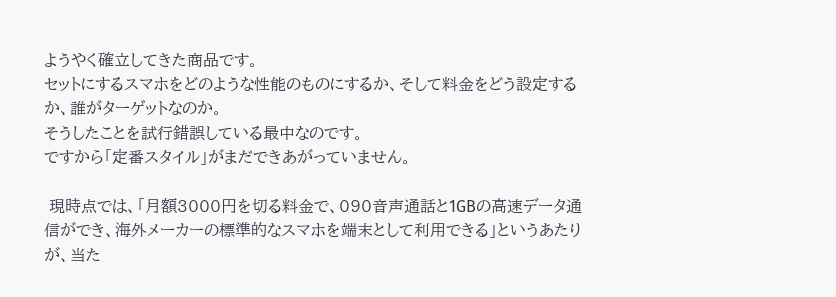ようやく確立してきた商品です。
セットにするスマホをどのような性能のものにするか、そして料金をどう設定するか、誰がターゲットなのか。
そうしたことを試行錯誤している最中なのです。
ですから「定番スタイル」がまだできあがっていません。

 現時点では、「月額3000円を切る料金で、090音声通話と1GBの高速データ通信ができ、海外メーカーの標準的なスマホを端末として利用できる」というあたりが、当た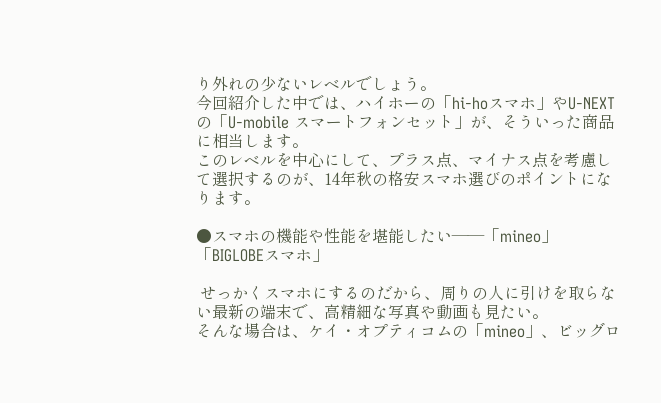り外れの少ないレベルでしょう。
今回紹介した中では、ハイホーの「hi-hoスマホ」やU-NEXTの「U-mobile スマートフォンセット」が、そういった商品に相当します。
このレベルを中心にして、プラス点、マイナス点を考慮して選択するのが、14年秋の格安スマホ選びのポイントになります。

●スマホの機能や性能を堪能したい――「mineo」「BIGLOBEスマホ」

 せっかくスマホにするのだから、周りの人に引けを取らない最新の端末で、高精細な写真や動画も見たい。
そんな場合は、ケイ・オプティコムの「mineo」、ビッグロ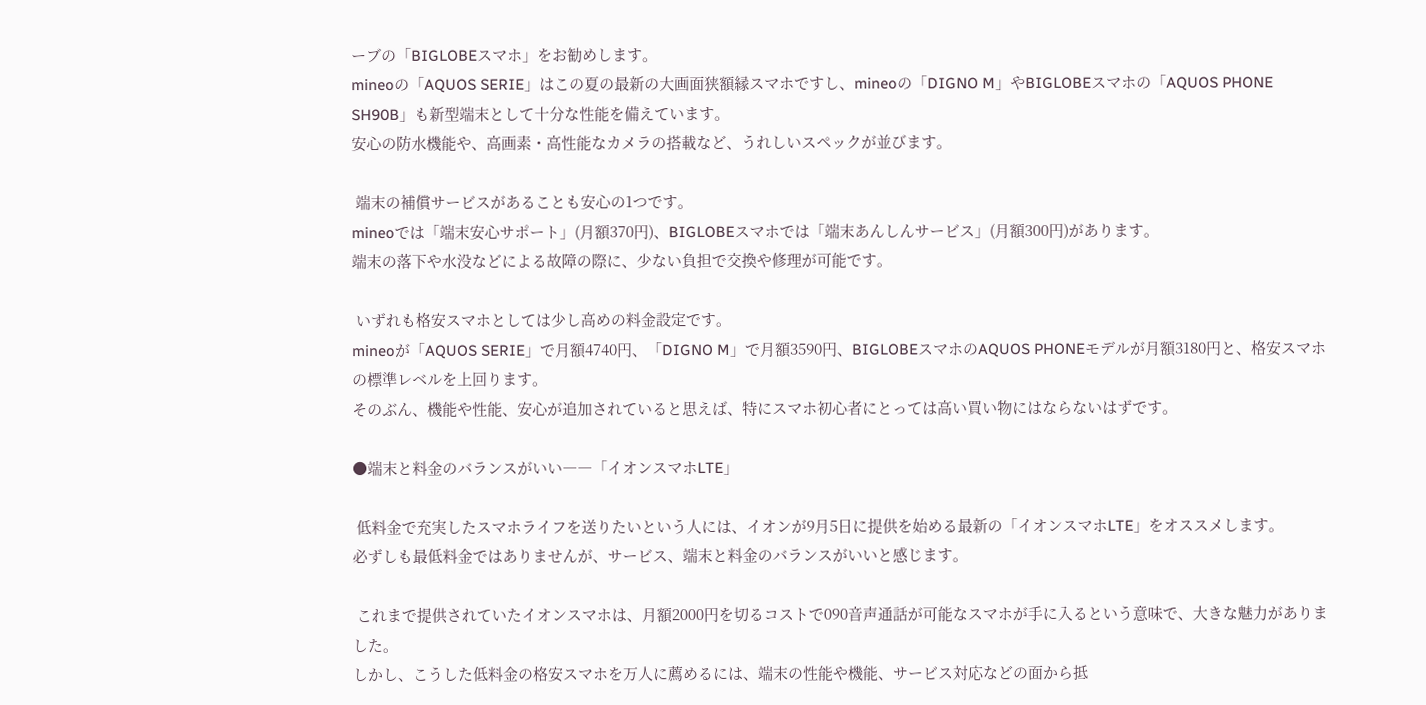ーブの「BIGLOBEスマホ」をお勧めします。
mineoの「AQUOS SERIE」はこの夏の最新の大画面狭額縁スマホですし、mineoの「DIGNO M」やBIGLOBEスマホの「AQUOS PHONE SH90B」も新型端末として十分な性能を備えています。
安心の防水機能や、高画素・高性能なカメラの搭載など、うれしいスペックが並びます。

 端末の補償サービスがあることも安心の1つです。
mineoでは「端末安心サポート」(月額370円)、BIGLOBEスマホでは「端末あんしんサービス」(月額300円)があります。
端末の落下や水没などによる故障の際に、少ない負担で交換や修理が可能です。

 いずれも格安スマホとしては少し高めの料金設定です。
mineoが「AQUOS SERIE」で月額4740円、「DIGNO M」で月額3590円、BIGLOBEスマホのAQUOS PHONEモデルが月額3180円と、格安スマホの標準レベルを上回ります。
そのぶん、機能や性能、安心が追加されていると思えば、特にスマホ初心者にとっては高い買い物にはならないはずです。

●端末と料金のバランスがいい――「イオンスマホLTE」

 低料金で充実したスマホライフを送りたいという人には、イオンが9月5日に提供を始める最新の「イオンスマホLTE」をオススメします。
必ずしも最低料金ではありませんが、サービス、端末と料金のバランスがいいと感じます。

 これまで提供されていたイオンスマホは、月額2000円を切るコストで090音声通話が可能なスマホが手に入るという意味で、大きな魅力がありました。
しかし、こうした低料金の格安スマホを万人に薦めるには、端末の性能や機能、サービス対応などの面から抵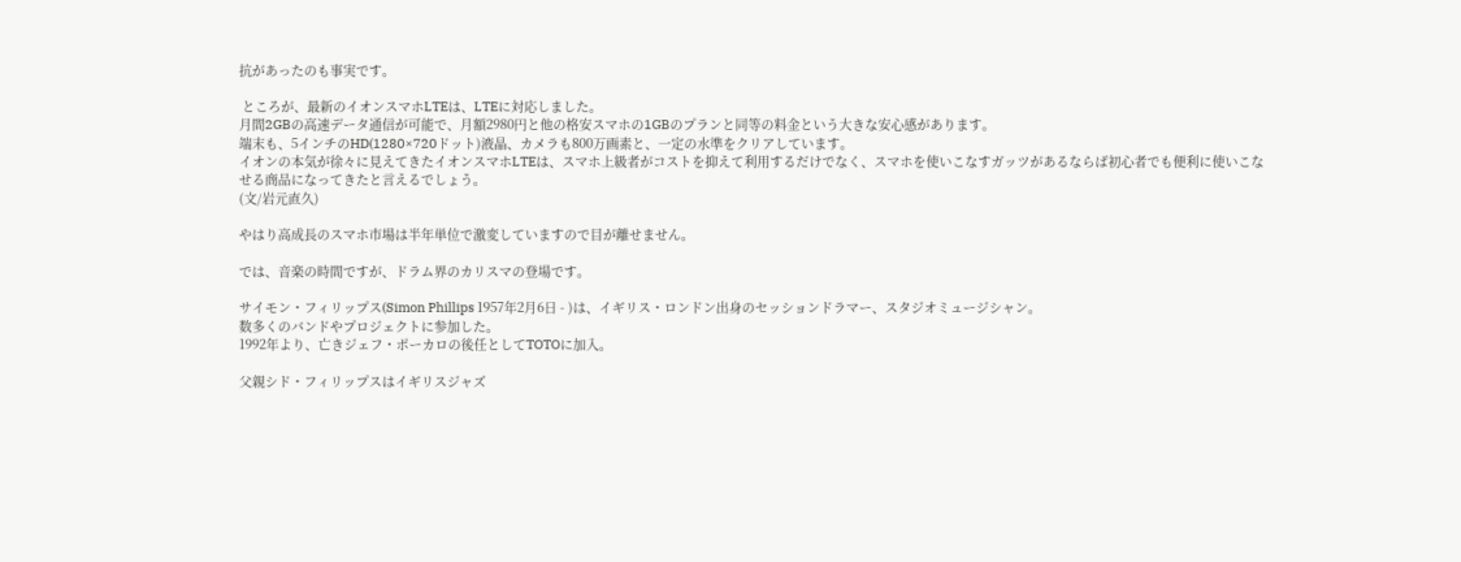抗があったのも事実です。

 ところが、最新のイオンスマホLTEは、LTEに対応しました。
月間2GBの高速データ通信が可能で、月額2980円と他の格安スマホの1GBのプランと同等の料金という大きな安心感があります。
端末も、5インチのHD(1280×720ドット)液晶、カメラも800万画素と、一定の水準をクリアしています。
イオンの本気が徐々に見えてきたイオンスマホLTEは、スマホ上級者がコストを抑えて利用するだけでなく、スマホを使いこなすガッツがあるならば初心者でも便利に使いこなせる商品になってきたと言えるでしょう。
(文/岩元直久)

やはり高成長のスマホ市場は半年単位で激変していますので目が離せません。

では、音楽の時間ですが、ドラム界のカリスマの登場です。

サイモン・フィリップス(Simon Phillips 1957年2月6日 - )は、イギリス・ロンドン出身のセッションドラマー、スタジオミュージシャン。
数多くのバンドやプロジェクトに参加した。
1992年より、亡きジェフ・ポーカロの後任としてTOTOに加入。

父親シド・フィリップスはイギリスジャズ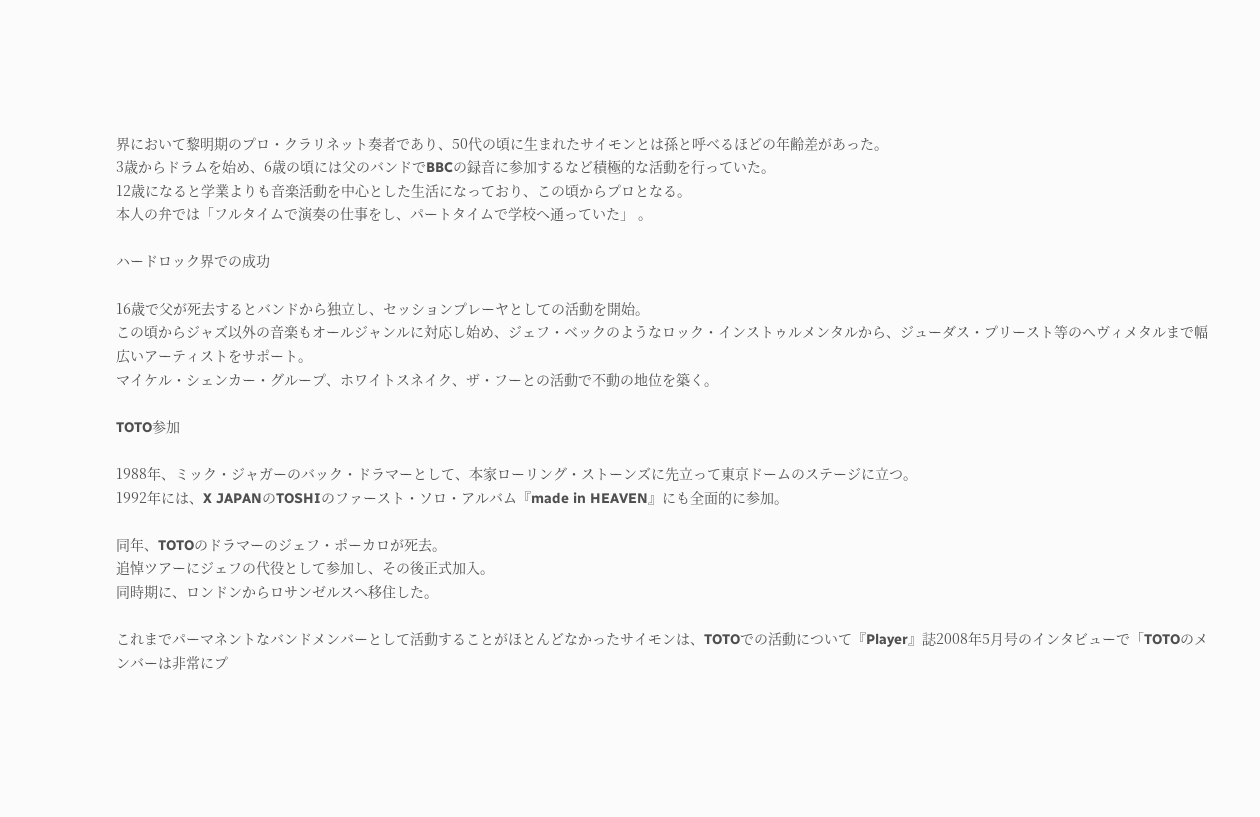界において黎明期のプロ・クラリネット奏者であり、50代の頃に生まれたサイモンとは孫と呼べるほどの年齢差があった。
3歳からドラムを始め、6歳の頃には父のバンドでBBCの録音に参加するなど積極的な活動を行っていた。
12歳になると学業よりも音楽活動を中心とした生活になっており、この頃からプロとなる。
本人の弁では「フルタイムで演奏の仕事をし、パートタイムで学校へ通っていた」 。

ハードロック界での成功

16歳で父が死去するとバンドから独立し、セッションプレーヤとしての活動を開始。
この頃からジャズ以外の音楽もオールジャンルに対応し始め、ジェフ・ベックのようなロック・インストゥルメンタルから、ジューダス・プリースト等のヘヴィメタルまで幅広いアーティストをサポート。
マイケル・シェンカー・グループ、ホワイトスネイク、ザ・フーとの活動で不動の地位を築く。

TOTO参加

1988年、ミック・ジャガーのバック・ドラマーとして、本家ローリング・ストーンズに先立って東京ドームのステージに立つ。
1992年には、X JAPANのTOSHIのファースト・ソロ・アルバム『made in HEAVEN』にも全面的に参加。

同年、TOTOのドラマーのジェフ・ポーカロが死去。
追悼ツアーにジェフの代役として参加し、その後正式加入。
同時期に、ロンドンからロサンゼルスへ移住した。

これまでパーマネントなバンドメンバーとして活動することがほとんどなかったサイモンは、TOTOでの活動について『Player』誌2008年5月号のインタビューで「TOTOのメンバーは非常にプ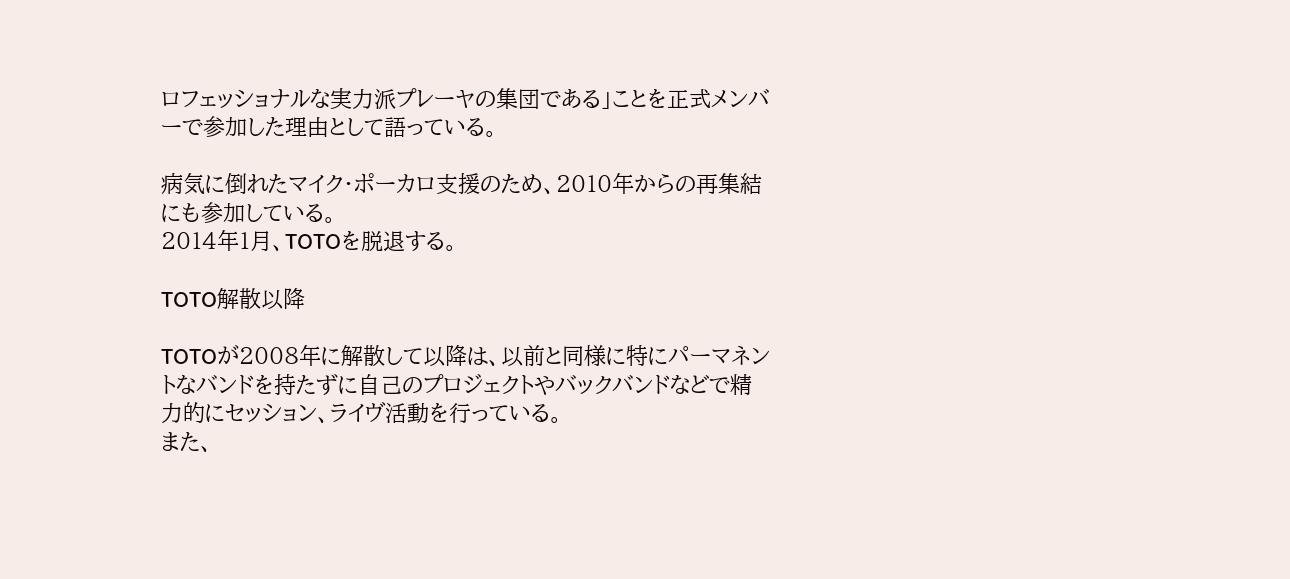ロフェッショナルな実力派プレーヤの集団である」ことを正式メンバーで参加した理由として語っている。

病気に倒れたマイク・ポーカロ支援のため、2010年からの再集結にも参加している。
2014年1月、TOTOを脱退する。

TOTO解散以降

TOTOが2008年に解散して以降は、以前と同様に特にパーマネントなバンドを持たずに自己のプロジェクトやバックバンドなどで精力的にセッション、ライヴ活動を行っている。
また、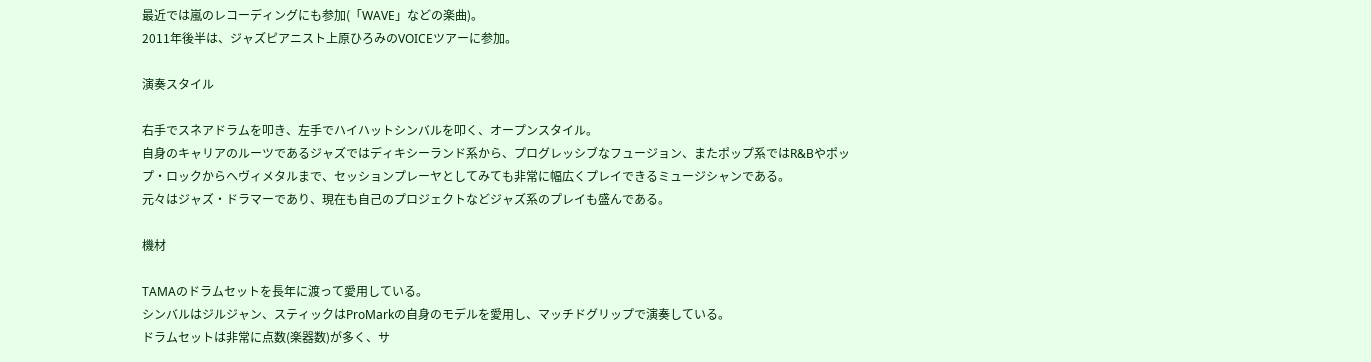最近では嵐のレコーディングにも参加(「WAVE」などの楽曲)。
2011年後半は、ジャズピアニスト上原ひろみのVOICEツアーに参加。

演奏スタイル

右手でスネアドラムを叩き、左手でハイハットシンバルを叩く、オープンスタイル。
自身のキャリアのルーツであるジャズではディキシーランド系から、プログレッシブなフュージョン、またポップ系ではR&Bやポップ・ロックからヘヴィメタルまで、セッションプレーヤとしてみても非常に幅広くプレイできるミュージシャンである。
元々はジャズ・ドラマーであり、現在も自己のプロジェクトなどジャズ系のプレイも盛んである。

機材

TAMAのドラムセットを長年に渡って愛用している。
シンバルはジルジャン、スティックはProMarkの自身のモデルを愛用し、マッチドグリップで演奏している。
ドラムセットは非常に点数(楽器数)が多く、サ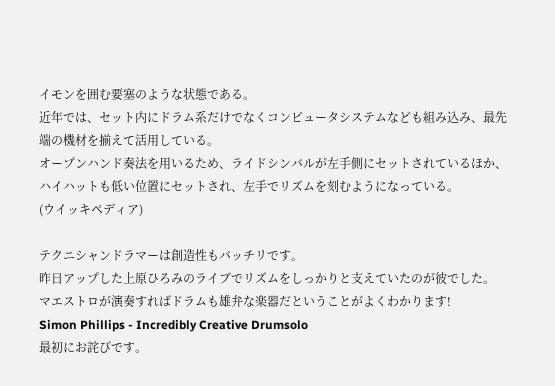イモンを囲む要塞のような状態である。
近年では、セット内にドラム系だけでなくコンピュータシステムなども組み込み、最先端の機材を揃えて活用している。
オープンハンド奏法を用いるため、ライドシンバルが左手側にセットされているほか、ハイハットも低い位置にセットされ、左手でリズムを刻むようになっている。
(ウイッキペディア)

テクニシャンドラマーは創造性もバッチリです。
昨日アップした上原ひろみのライブでリズムをしっかりと支えていたのが彼でした。
マエストロが演奏すればドラムも雄弁な楽器だということがよくわかります!
Simon Phillips - Incredibly Creative Drumsolo
最初にお詫びです。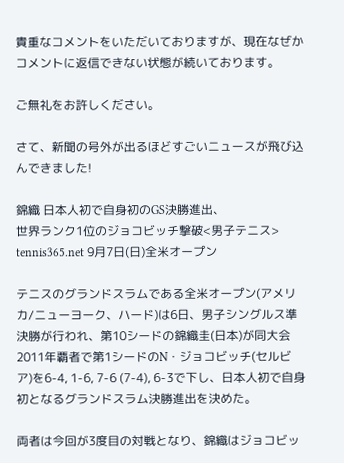貴重なコメントをいただいておりますが、現在なぜかコメントに返信できない状態が続いております。

ご無礼をお許しください。

さて、新聞の号外が出るほどすごいニュースが飛び込んできました!

錦織 日本人初で自身初のGS決勝進出、
世界ランク1位のジョコビッチ撃破<男子テニス>
tennis365.net 9月7日(日)全米オープン

テニスのグランドスラムである全米オープン(アメリカ/ニューヨーク、ハード)は6日、男子シングルス準決勝が行われ、第10シードの錦織圭(日本)が同大会2011年覇者で第1シードのN・ジョコビッチ(セルビア)を6-4, 1-6, 7-6 (7-4), 6-3で下し、日本人初で自身初となるグランドスラム決勝進出を決めた。

両者は今回が3度目の対戦となり、錦織はジョコビッ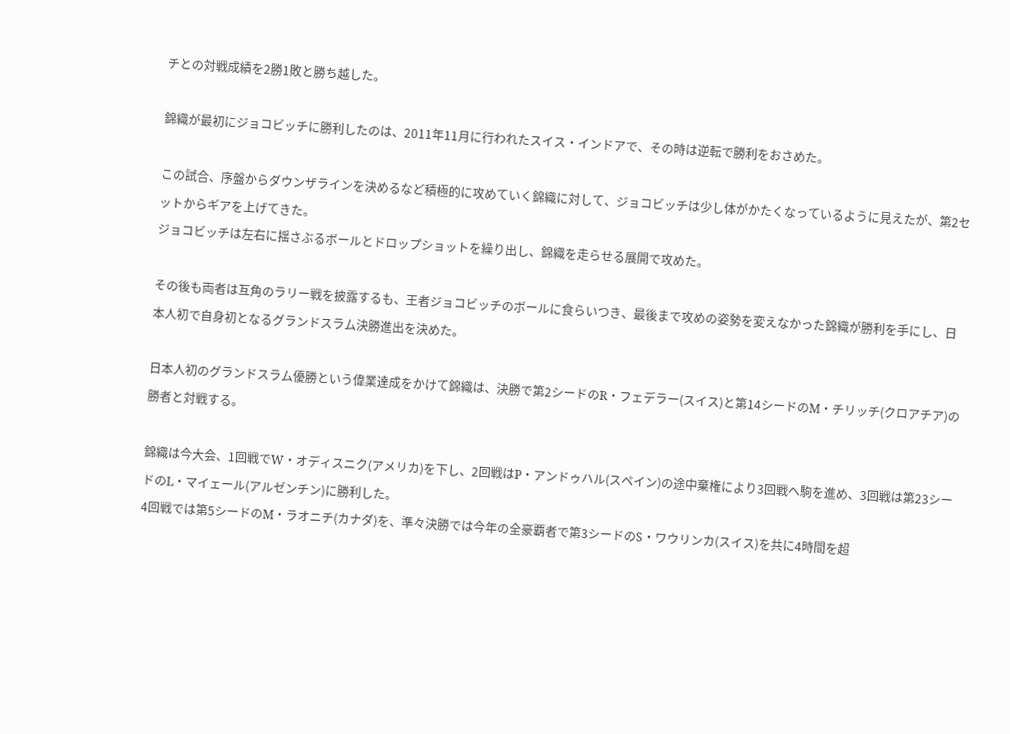チとの対戦成績を2勝1敗と勝ち越した。

錦織が最初にジョコビッチに勝利したのは、2011年11月に行われたスイス・インドアで、その時は逆転で勝利をおさめた。

この試合、序盤からダウンザラインを決めるなど積極的に攻めていく錦織に対して、ジョコビッチは少し体がかたくなっているように見えたが、第2セットからギアを上げてきた。
ジョコビッチは左右に揺さぶるボールとドロップショットを繰り出し、錦織を走らせる展開で攻めた。

その後も両者は互角のラリー戦を披露するも、王者ジョコビッチのボールに食らいつき、最後まで攻めの姿勢を変えなかった錦織が勝利を手にし、日本人初で自身初となるグランドスラム決勝進出を決めた。

日本人初のグランドスラム優勝という偉業達成をかけて錦織は、決勝で第2シードのR・フェデラー(スイス)と第14シードのM・チリッチ(クロアチア)の勝者と対戦する。

錦織は今大会、1回戦でW・オディスニク(アメリカ)を下し、2回戦はP・アンドゥハル(スペイン)の途中棄権により3回戦へ駒を進め、3回戦は第23シードのL・マイェール(アルゼンチン)に勝利した。
4回戦では第5シードのM・ラオニチ(カナダ)を、準々決勝では今年の全豪覇者で第3シードのS・ワウリンカ(スイス)を共に4時間を超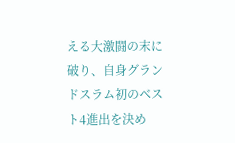える大激闘の末に破り、自身グランドスラム初のベスト4進出を決め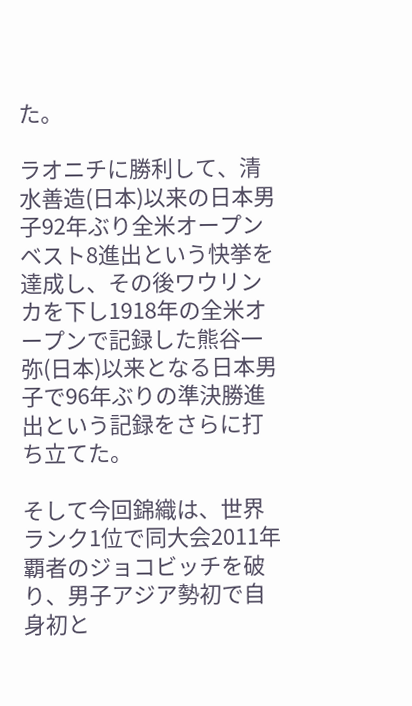た。

ラオニチに勝利して、清水善造(日本)以来の日本男子92年ぶり全米オープンベスト8進出という快挙を達成し、その後ワウリンカを下し1918年の全米オープンで記録した熊谷一弥(日本)以来となる日本男子で96年ぶりの準決勝進出という記録をさらに打ち立てた。

そして今回錦織は、世界ランク1位で同大会2011年覇者のジョコビッチを破り、男子アジア勢初で自身初と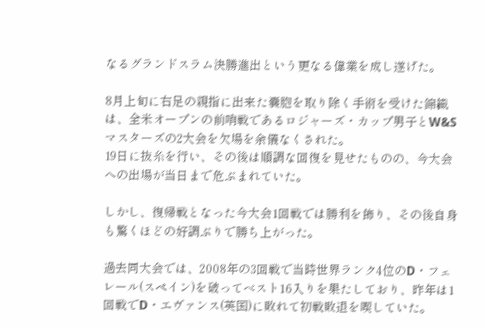なるグランドスラム決勝進出という更なる偉業を成し遂げた。

8月上旬に右足の親指に出来た嚢胞を取り除く手術を受けた錦織は、全米オープンの前哨戦であるロジャーズ・カップ男子とW&Sマスターズの2大会を欠場を余儀なくされた。
19日に抜糸を行い、その後は順調な回復を見せたものの、今大会への出場が当日まで危ぶまれていた。

しかし、復帰戦となった今大会1回戦では勝利を飾り、その後自身も驚くほどの好調ぶりで勝ち上がった。

過去同大会では、2008年の3回戦で当時世界ランク4位のD・フェレール(スペイン)を破ってベスト16入りを果たしており、昨年は1回戦でD・エヴァンス(英国)に敗れて初戦敗退を喫していた。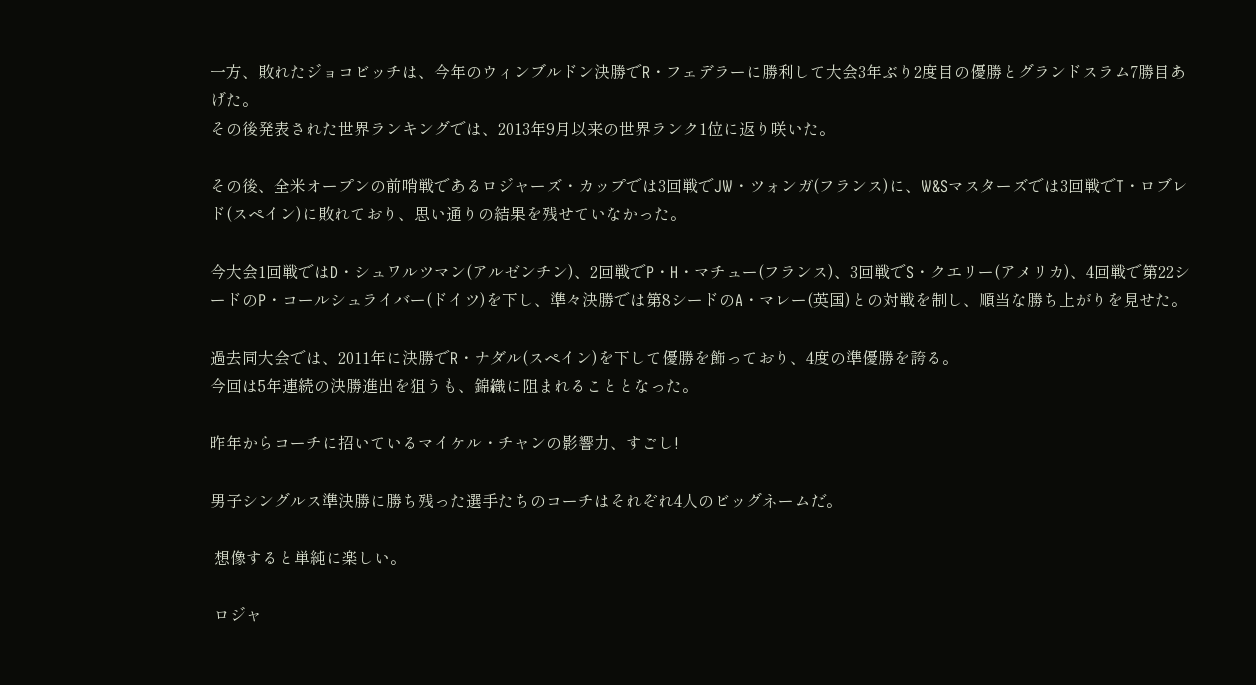一方、敗れたジョコビッチは、今年のウィンブルドン決勝でR・フェデラーに勝利して大会3年ぶり2度目の優勝とグランドスラム7勝目あげた。
その後発表された世界ランキングでは、2013年9月以来の世界ランク1位に返り咲いた。

その後、全米オープンの前哨戦であるロジャーズ・カップでは3回戦でJW・ツォンガ(フランス)に、W&Sマスターズでは3回戦でT・ロブレド(スペイン)に敗れており、思い通りの結果を残せていなかった。

今大会1回戦ではD・シュワルツマン(アルゼンチン)、2回戦でP・H・マチュー(フランス)、3回戦でS・クエリー(アメリカ)、4回戦で第22シードのP・コールシュライバー(ドイツ)を下し、準々決勝では第8シードのA・マレー(英国)との対戦を制し、順当な勝ち上がりを見せた。

過去同大会では、2011年に決勝でR・ナダル(スペイン)を下して優勝を飾っており、4度の準優勝を誇る。
今回は5年連続の決勝進出を狙うも、錦織に阻まれることとなった。

昨年からコーチに招いているマイケル・チャンの影響力、すごし!

男子シングルス準決勝に勝ち残った選手たちのコーチはそれぞれ4人のビッグネームだ。

 想像すると単純に楽しい。

 ロジャ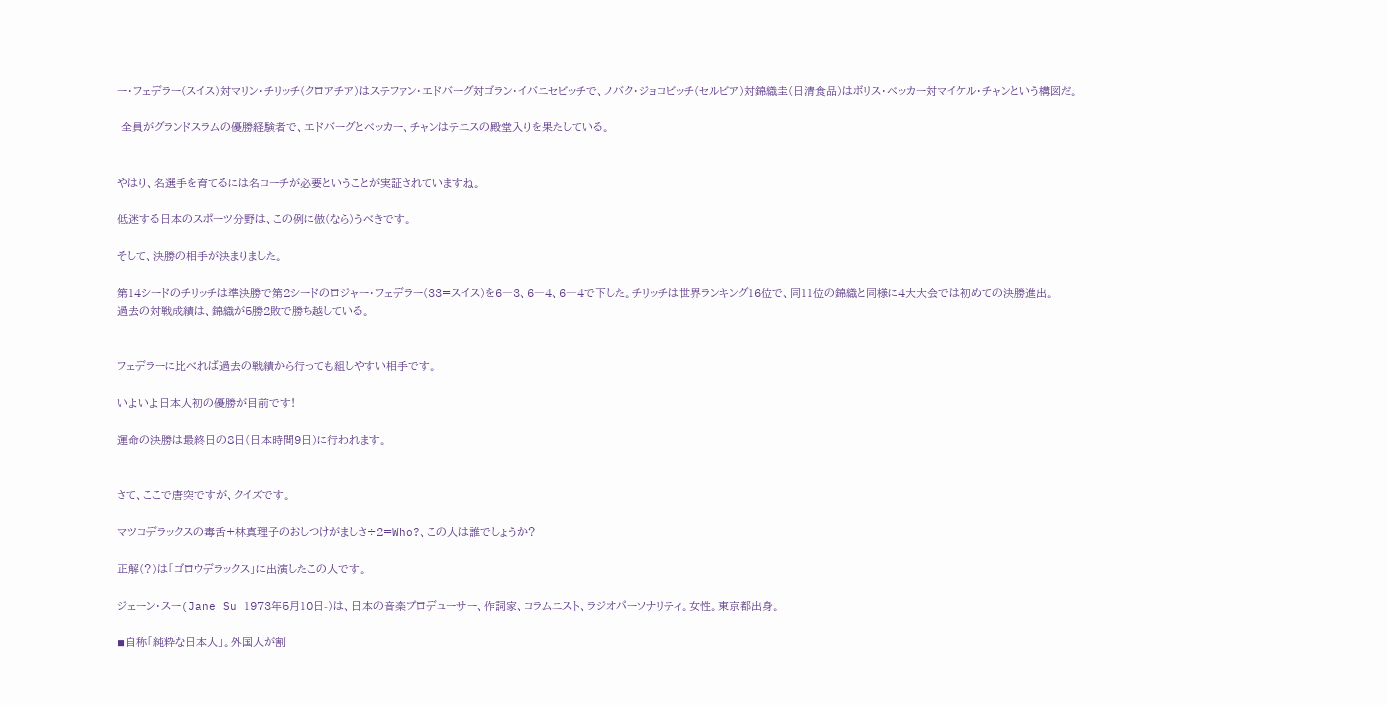ー・フェデラー(スイス)対マリン・チリッチ(クロアチア)はステファン・エドバーグ対ゴラン・イバニセビッチで、ノバク・ジョコビッチ(セルビア)対錦織圭(日清食品)はボリス・ベッカー対マイケル・チャンという構図だ。

 全員がグランドスラムの優勝経験者で、エドバーグとベッカー、チャンはテニスの殿堂入りを果たしている。


やはり、名選手を育てるには名コーチが必要ということが実証されていますね。

低迷する日本のスポーツ分野は、この例に倣(なら)うべきです。

そして、決勝の相手が決まりました。

第14シードのチリッチは準決勝で第2シードのロジャー・フェデラー(33=スイス)を6―3、6―4、6―4で下した。チリッチは世界ランキング16位で、同11位の錦織と同様に4大大会では初めての決勝進出。
過去の対戦成績は、錦織が5勝2敗で勝ち越している。


フェデラーに比べれば過去の戦績から行っても組しやすい相手です。

いよいよ日本人初の優勝が目前です!

運命の決勝は最終日の8日(日本時間9日)に行われます。


さて、ここで唐突ですが、クイズです。

マツコデラックスの毒舌+林真理子のおしつけがましさ÷2=Who?、この人は誰でしょうか?

正解(?)は「ゴロウデラックス」に出演したこの人です。

ジェーン・スー(Jane Su 1973年5月10日-)は、日本の音楽プロデューサー、作詞家、コラムニスト、ラジオパーソナリティ。女性。東京都出身。

◾自称「純粋な日本人」。外国人が割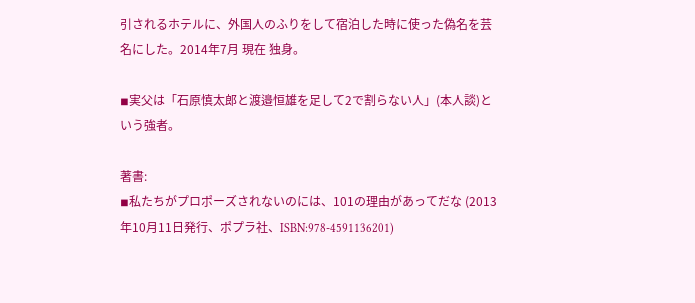引されるホテルに、外国人のふりをして宿泊した時に使った偽名を芸名にした。2014年7月 現在 独身。

◾実父は「石原慎太郎と渡邉恒雄を足して2で割らない人」(本人談)という強者。

著書:
◾私たちがプロポーズされないのには、101の理由があってだな (2013年10月11日発行、ポプラ社、ISBN:978-4591136201)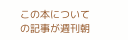この本についての記事が週刊朝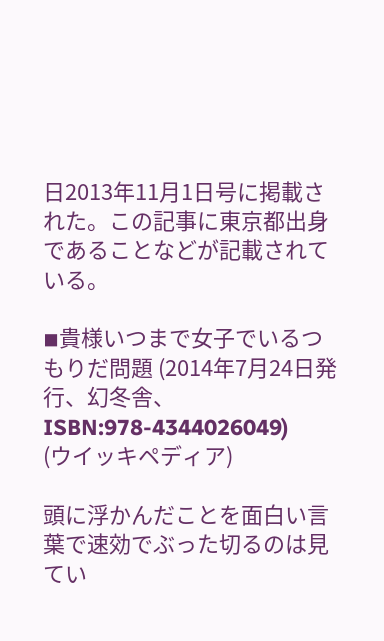日2013年11月1日号に掲載された。この記事に東京都出身であることなどが記載されている。

◾貴様いつまで女子でいるつもりだ問題 (2014年7月24日発行、幻冬舎、ISBN:978-4344026049)
(ウイッキペディア)

頭に浮かんだことを面白い言葉で速効でぶった切るのは見てい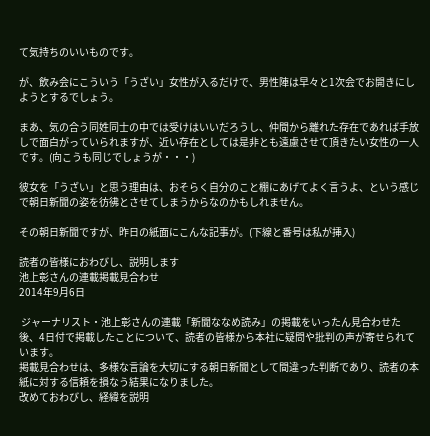て気持ちのいいものです。

が、飲み会にこういう「うざい」女性が入るだけで、男性陣は早々と1次会でお開きにしようとするでしょう。

まあ、気の合う同姓同士の中では受けはいいだろうし、仲間から離れた存在であれば手放しで面白がっていられますが、近い存在としては是非とも遠慮させて頂きたい女性の一人です。(向こうも同じでしょうが・・・)

彼女を「うざい」と思う理由は、おそらく自分のこと棚にあげてよく言うよ、という感じで朝日新聞の姿を彷彿とさせてしまうからなのかもしれません。

その朝日新聞ですが、昨日の紙面にこんな記事が。(下線と番号は私が挿入)

読者の皆様におわびし、説明します
池上彰さんの連載掲載見合わせ
2014年9月6日

 ジャーナリスト・池上彰さんの連載「新聞ななめ読み」の掲載をいったん見合わせた後、4日付で掲載したことについて、読者の皆様から本社に疑問や批判の声が寄せられています。
掲載見合わせは、多様な言論を大切にする朝日新聞として間違った判断であり、読者の本紙に対する信頼を損なう結果になりました。
改めておわびし、経緯を説明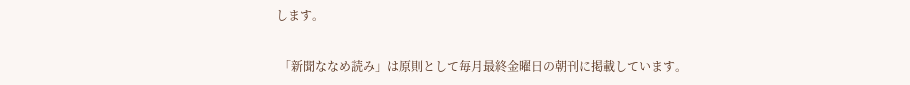します。

 「新聞ななめ読み」は原則として毎月最終金曜日の朝刊に掲載しています。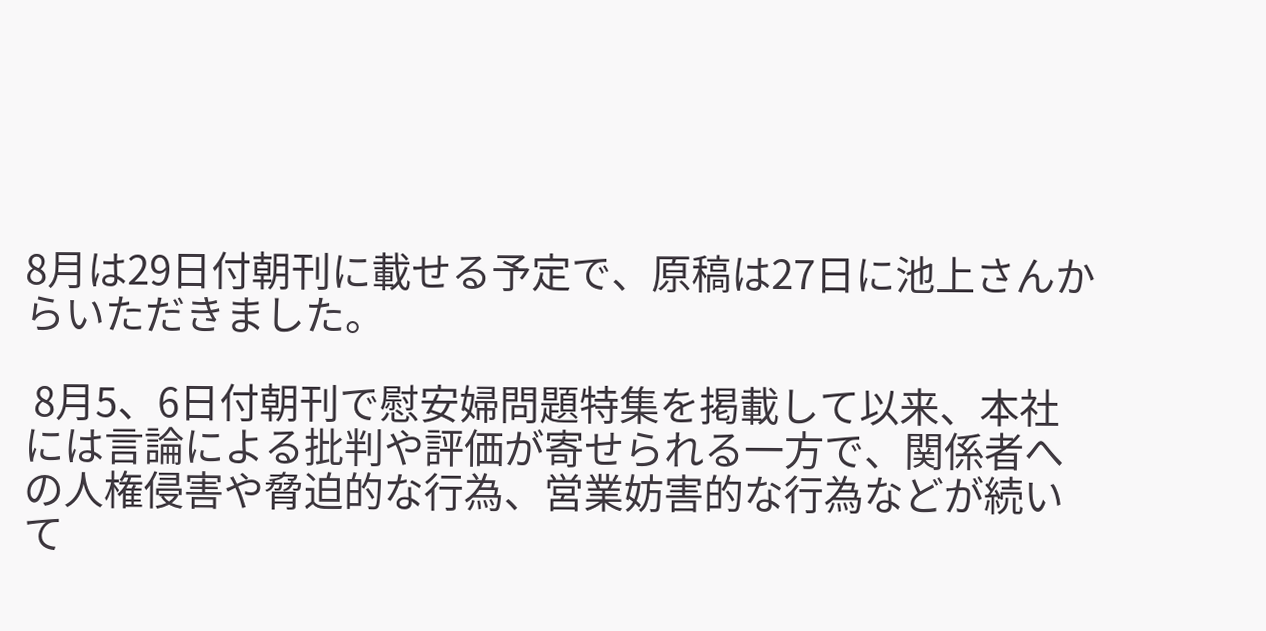8月は29日付朝刊に載せる予定で、原稿は27日に池上さんからいただきました。

 8月5、6日付朝刊で慰安婦問題特集を掲載して以来、本社には言論による批判や評価が寄せられる一方で、関係者への人権侵害や脅迫的な行為、営業妨害的な行為などが続いて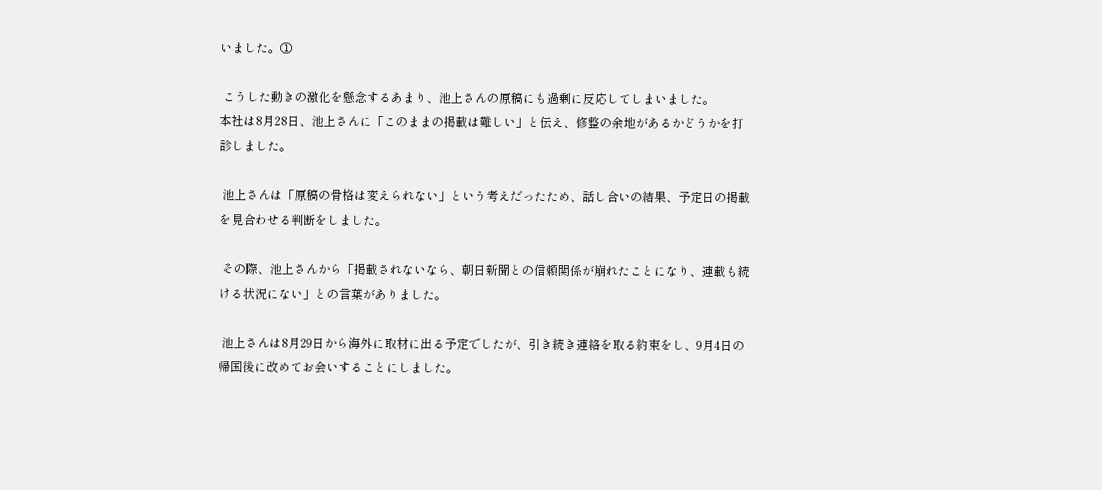いました。①

 こうした動きの激化を懸念するあまり、池上さんの原稿にも過剰に反応してしまいました。
本社は8月28日、池上さんに「このままの掲載は難しい」と伝え、修整の余地があるかどうかを打診しました。

 池上さんは「原稿の骨格は変えられない」という考えだったため、話し合いの結果、予定日の掲載を見合わせる判断をしました。

 その際、池上さんから「掲載されないなら、朝日新聞との信頼関係が崩れたことになり、連載も続ける状況にない」との言葉がありました。

 池上さんは8月29日から海外に取材に出る予定でしたが、引き続き連絡を取る約束をし、9月4日の帰国後に改めてお会いすることにしました。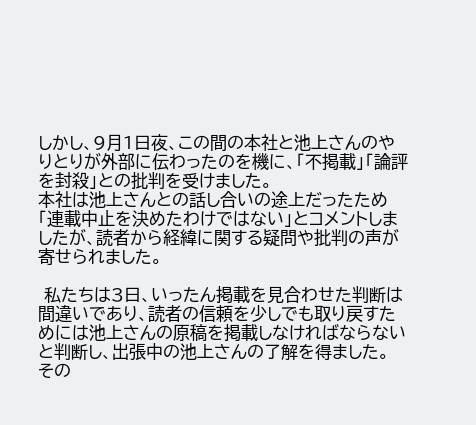しかし、9月1日夜、この間の本社と池上さんのやりとりが外部に伝わったのを機に、「不掲載」「論評を封殺」との批判を受けました。
本社は池上さんとの話し合いの途上だったため「連載中止を決めたわけではない」とコメントしましたが、読者から経緯に関する疑問や批判の声が寄せられました。

 私たちは3日、いったん掲載を見合わせた判断は間違いであり、読者の信頼を少しでも取り戻すためには池上さんの原稿を掲載しなければならないと判断し、出張中の池上さんの了解を得ました。
その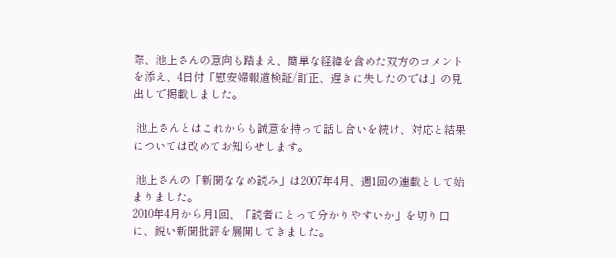際、池上さんの意向も踏まえ、簡単な経緯を含めた双方のコメントを添え、4日付「慰安婦報道検証/訂正、遅きに失したのでは」の見出しで掲載しました。

 池上さんとはこれからも誠意を持って話し合いを続け、対応と結果については改めてお知らせします。

 池上さんの「新聞ななめ読み」は2007年4月、週1回の連載として始まりました。
2010年4月から月1回、「読者にとって分かりやすいか」を切り口に、鋭い新聞批評を展開してきました。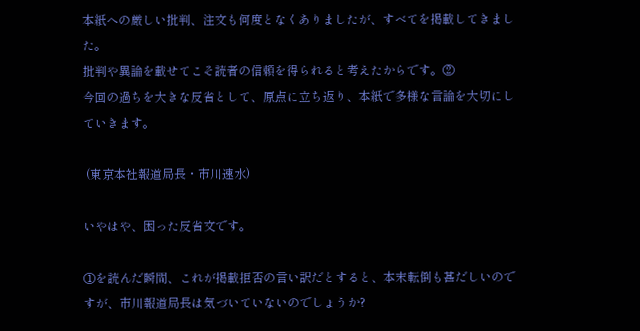本紙への厳しい批判、注文も何度となくありましたが、すべてを掲載してきました。
批判や異論を載せてこそ読者の信頼を得られると考えたからです。②
今回の過ちを大きな反省として、原点に立ち返り、本紙で多様な言論を大切にしていきます。

 (東京本社報道局長・市川速水)

いやはや、困った反省文です。

①を読んだ瞬間、これが掲載拒否の言い訳だとすると、本末転倒も甚だしいのですが、市川報道局長は気づいていないのでしょうか?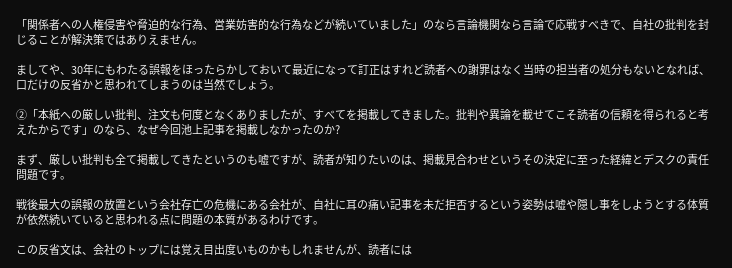「関係者への人権侵害や脅迫的な行為、営業妨害的な行為などが続いていました」のなら言論機関なら言論で応戦すべきで、自社の批判を封じることが解決策ではありえません。

ましてや、30年にもわたる誤報をほったらかしておいて最近になって訂正はすれど読者への謝罪はなく当時の担当者の処分もないとなれば、口だけの反省かと思われてしまうのは当然でしょう。

②「本紙への厳しい批判、注文も何度となくありましたが、すべてを掲載してきました。批判や異論を載せてこそ読者の信頼を得られると考えたからです」のなら、なぜ今回池上記事を掲載しなかったのか?

まず、厳しい批判も全て掲載してきたというのも嘘ですが、読者が知りたいのは、掲載見合わせというその決定に至った経緯とデスクの責任問題です。

戦後最大の誤報の放置という会社存亡の危機にある会社が、自社に耳の痛い記事を未だ拒否するという姿勢は嘘や隠し事をしようとする体質が依然続いていると思われる点に問題の本質があるわけです。

この反省文は、会社のトップには覚え目出度いものかもしれませんが、読者には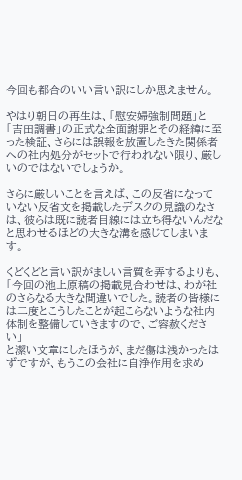今回も都合のいい言い訳にしか思えません。

やはり朝日の再生は、「慰安婦強制問題」と「吉田調書」の正式な全面謝罪とその経緯に至った検証、さらには誤報を放置したきた関係者への社内処分がセットで行われない限り、厳しいのではないでしょうか。

さらに厳しいことを言えば、この反省になっていない反省文を掲載したデスクの見識のなさは、彼らは既に読者目線には立ち得ないんだなと思わせるほどの大きな溝を感じてしまいます。

くどくどと言い訳がましい言質を弄するよりも、
「今回の池上原稿の掲載見合わせは、わが社のさらなる大きな間違いでした。読者の皆様には二度とこうしたことが起こらないような社内体制を整備していきますので、ご容赦ください」
と潔い文章にしたほうが、まだ傷は浅かったはずですが、もうこの会社に自浄作用を求め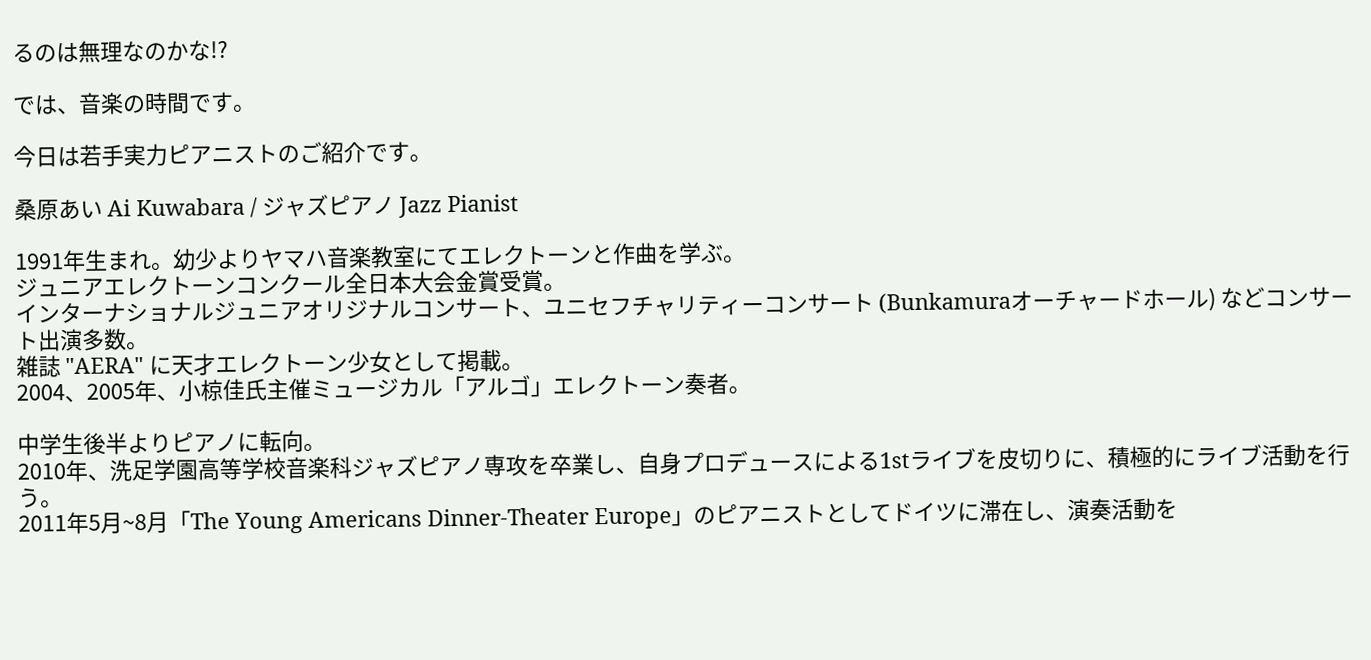るのは無理なのかな!?

では、音楽の時間です。

今日は若手実力ピアニストのご紹介です。

桑原あい Ai Kuwabara / ジャズピアノ Jazz Pianist

1991年生まれ。幼少よりヤマハ音楽教室にてエレクトーンと作曲を学ぶ。
ジュニアエレクトーンコンクール全日本大会金賞受賞。
インターナショナルジュニアオリジナルコンサート、ユニセフチャリティーコンサート (Bunkamuraオーチャードホール) などコンサート出演多数。
雑誌 "AERA" に天才エレクトーン少女として掲載。
2004、2005年、小椋佳氏主催ミュージカル「アルゴ」エレクトーン奏者。

中学生後半よりピアノに転向。
2010年、洗足学園高等学校音楽科ジャズピアノ専攻を卒業し、自身プロデュースによる1stライブを皮切りに、積極的にライブ活動を行う。
2011年5月~8月「The Young Americans Dinner-Theater Europe」のピアニストとしてドイツに滞在し、演奏活動を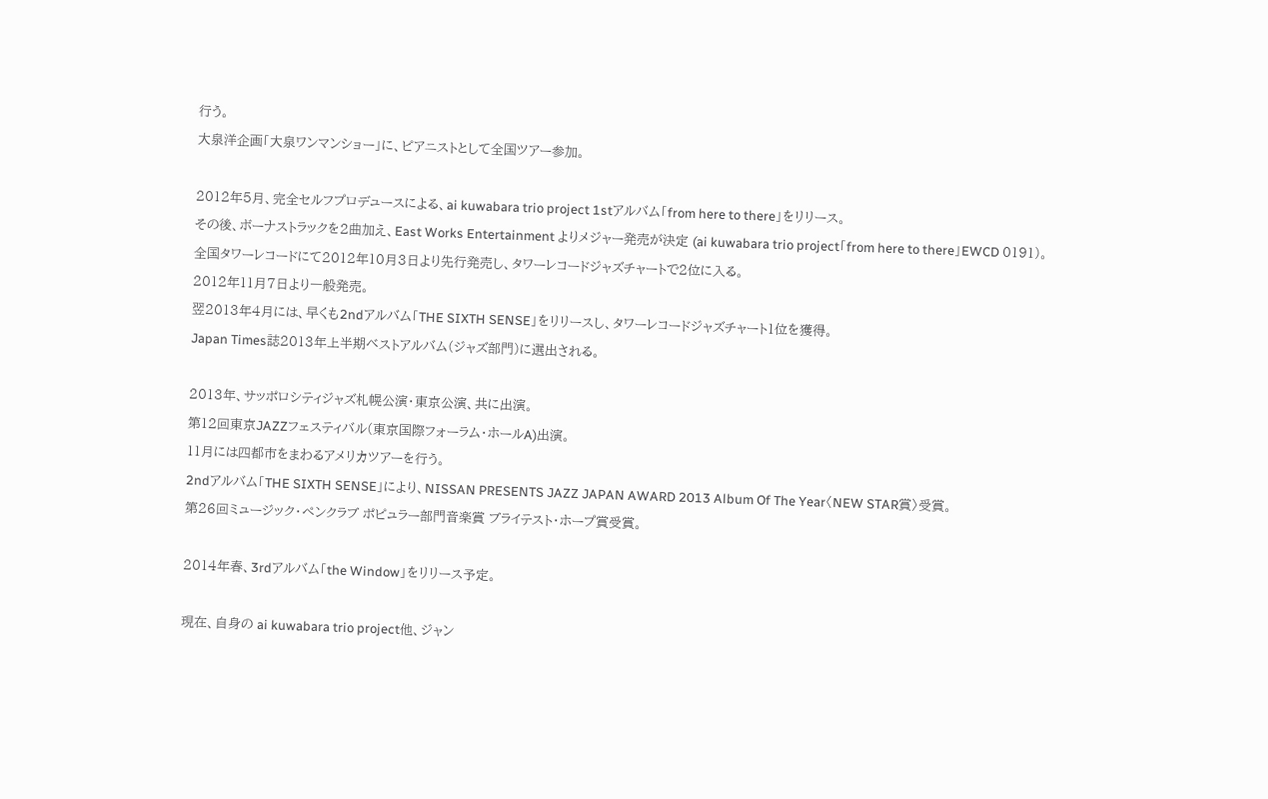行う。
大泉洋企画「大泉ワンマンショー」に、ピアニストとして全国ツアー参加。

2012年5月、完全セルフプロデュースによる、ai kuwabara trio project 1stアルバム「from here to there」をリリース。
その後、ボーナストラックを2曲加え、East Works Entertainment よりメジャー発売が決定 (ai kuwabara trio project「from here to there」EWCD 0191)。
全国タワーレコードにて2012年10月3日より先行発売し、タワーレコードジャズチャートで2位に入る。
2012年11月7日より一般発売。
翌2013年4月には、早くも2ndアルバム「THE SIXTH SENSE」をリリースし、タワーレコードジャズチャート1位を獲得。
Japan Times誌2013年上半期ベストアルバム(ジャズ部門)に選出される。

2013年、サッポロシティジャズ札幌公演・東京公演、共に出演。
第12回東京JAZZフェスティバル(東京国際フォーラム・ホールA)出演。
11月には四都市をまわるアメリカツアーを行う。
2ndアルバム「THE SIXTH SENSE」により、NISSAN PRESENTS JAZZ JAPAN AWARD 2013 Album Of The Year〈NEW STAR賞〉受賞。
第26回ミュージック・ペンクラブ ポピュラー部門音楽賞 ブライテスト・ホープ賞受賞。

2014年春、3rdアルバム「the Window」をリリース予定。

現在、自身の ai kuwabara trio project他、ジャン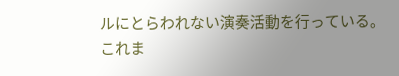ルにとらわれない演奏活動を行っている。
これま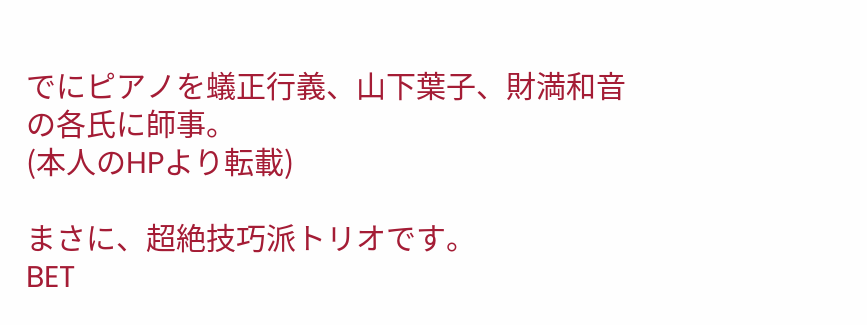でにピアノを蟻正行義、山下葉子、財満和音の各氏に師事。
(本人のHPより転載)

まさに、超絶技巧派トリオです。
BET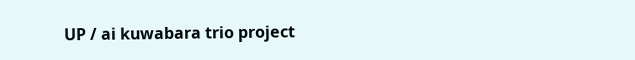UP / ai kuwabara trio project